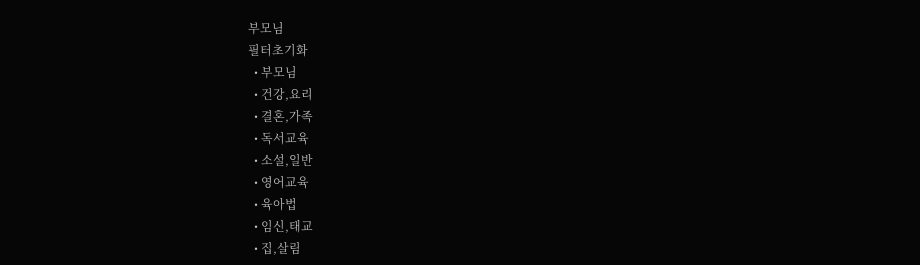부모님
필터초기화
  • 부모님
  • 건강,요리
  • 결혼,가족
  • 독서교육
  • 소설,일반
  • 영어교육
  • 육아법
  • 임신,태교
  • 집,살림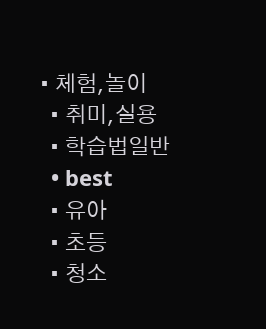• 체험,놀이
  • 취미,실용
  • 학습법일반
  • best
  • 유아
  • 초등
  • 청소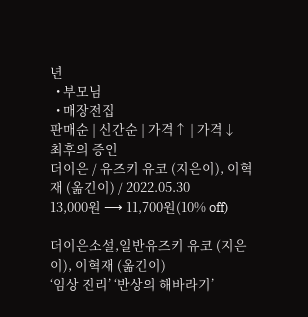년
  • 부모님
  • 매장전집
판매순 | 신간순 | 가격↑ | 가격↓
최후의 증인
더이은 / 유즈키 유코 (지은이), 이혁재 (옮긴이) / 2022.05.30
13,000원 ⟶ 11,700원(10% off)

더이은소설,일반유즈키 유코 (지은이), 이혁재 (옮긴이)
‘임상 진리’ ‘반상의 해바라기’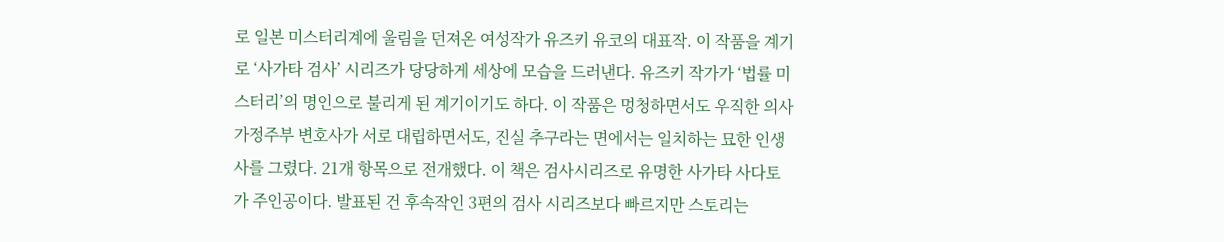로 일본 미스터리계에 울림을 던져온 여성작가 유즈키 유코의 대표작. 이 작품을 계기로 ‘사가타 검사’ 시리즈가 당당하게 세상에 모습을 드러낸다. 유즈키 작가가 ‘법률 미스터리’의 명인으로 불리게 된 계기이기도 하다. 이 작품은 멍청하면서도 우직한 의사 가정주부 변호사가 서로 대립하면서도, 진실 추구라는 면에서는 일치하는 묘한 인생사를 그렸다. 21개 항목으로 전개했다. 이 책은 검사시리즈로 유명한 사가타 사다토가 주인공이다. 발표된 건 후속작인 3편의 검사 시리즈보다 빠르지만 스토리는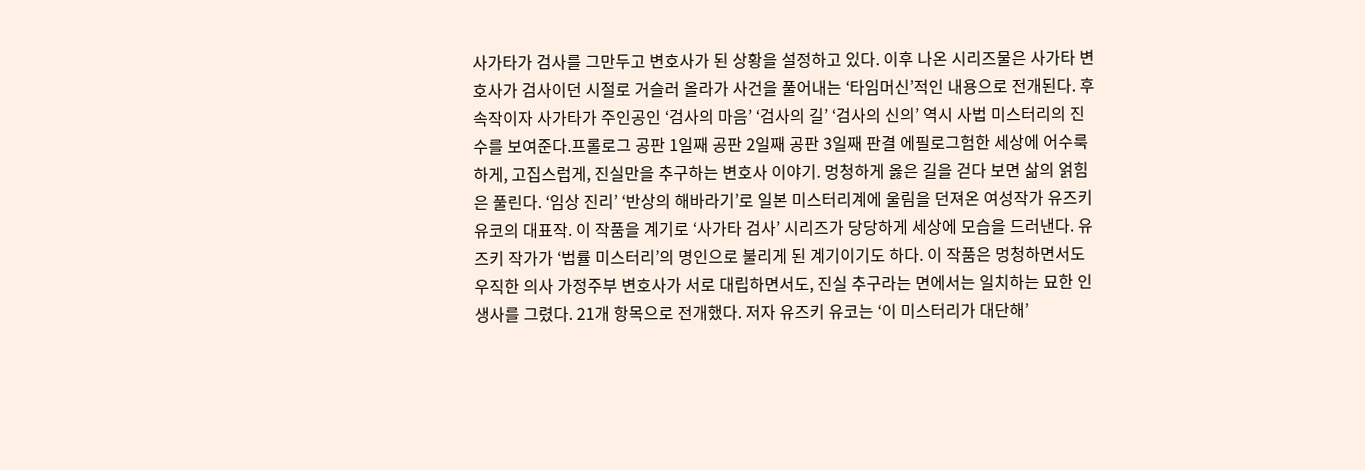사가타가 검사를 그만두고 변호사가 된 상황을 설정하고 있다. 이후 나온 시리즈물은 사가타 변호사가 검사이던 시절로 거슬러 올라가 사건을 풀어내는 ‘타임머신’적인 내용으로 전개된다. 후속작이자 사가타가 주인공인 ‘검사의 마음’ ‘검사의 길’ ‘검사의 신의’ 역시 사법 미스터리의 진수를 보여준다.프롤로그 공판 1일째 공판 2일째 공판 3일째 판결 에필로그험한 세상에 어수룩하게, 고집스럽게, 진실만을 추구하는 변호사 이야기. 멍청하게 옳은 길을 걷다 보면 삶의 얽힘은 풀린다. ‘임상 진리’ ‘반상의 해바라기’로 일본 미스터리계에 울림을 던져온 여성작가 유즈키 유코의 대표작. 이 작품을 계기로 ‘사가타 검사’ 시리즈가 당당하게 세상에 모습을 드러낸다. 유즈키 작가가 ‘법률 미스터리’의 명인으로 불리게 된 계기이기도 하다. 이 작품은 멍청하면서도 우직한 의사 가정주부 변호사가 서로 대립하면서도, 진실 추구라는 면에서는 일치하는 묘한 인생사를 그렸다. 21개 항목으로 전개했다. 저자 유즈키 유코는 ‘이 미스터리가 대단해’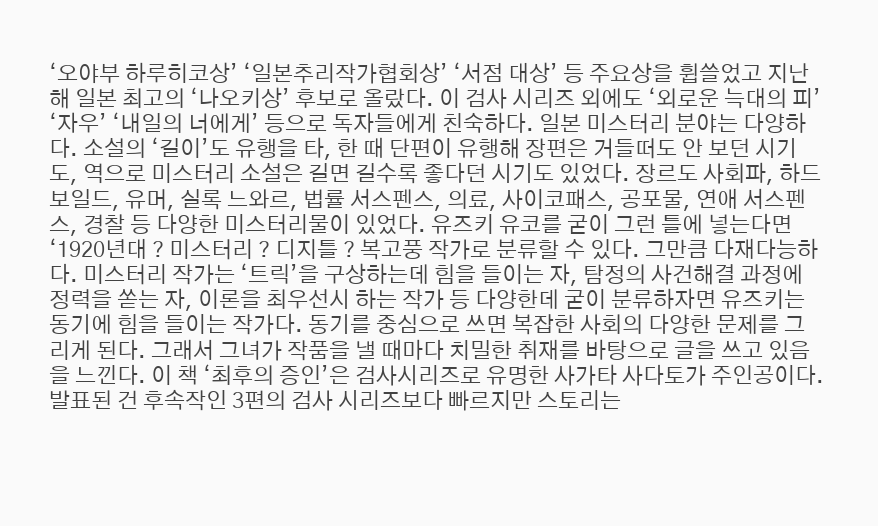‘오야부 하루히코상’ ‘일본추리작가협회상’ ‘서점 대상’ 등 주요상을 휩쓸었고 지난해 일본 최고의 ‘나오키상’ 후보로 올랐다. 이 검사 시리즈 외에도 ‘외로운 늑대의 피’ ‘자우’ ‘내일의 너에게’ 등으로 독자들에게 친숙하다. 일본 미스터리 분야는 다양하다. 소설의 ‘길이’도 유행을 타, 한 때 단편이 유행해 장편은 거들떠도 안 보던 시기도, 역으로 미스터리 소설은 길면 길수록 좋다던 시기도 있었다. 장르도 사회파, 하드보일드, 유머, 실록 느와르, 법률 서스펜스, 의료, 사이코패스, 공포물, 연애 서스펜스, 경찰 등 다양한 미스터리물이 있었다. 유즈키 유코를 굳이 그런 틀에 넣는다면 ‘1920년대 ? 미스터리 ? 디지틀 ? 복고풍 작가로 분류할 수 있다. 그만큼 다재다능하다. 미스터리 작가는 ‘트릭’을 구상하는데 힘을 들이는 자, 탐정의 사건해결 과정에 정력을 쏟는 자, 이론을 최우선시 하는 작가 등 다양한데 굳이 분류하자면 유즈키는 동기에 힘을 들이는 작가다. 동기를 중심으로 쓰면 복잡한 사회의 다양한 문제를 그리게 된다. 그래서 그녀가 작품을 낼 때마다 치밀한 취재를 바탕으로 글을 쓰고 있음을 느낀다. 이 책 ‘최후의 증인’은 검사시리즈로 유명한 사가타 사다토가 주인공이다. 발표된 건 후속작인 3편의 검사 시리즈보다 빠르지만 스토리는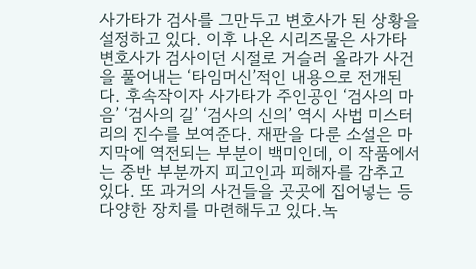사가타가 검사를 그만두고 변호사가 된 상황을 설정하고 있다. 이후 나온 시리즈물은 사가타 변호사가 검사이던 시절로 거슬러 올라가 사건을 풀어내는 ‘타임머신’적인 내용으로 전개된다. 후속작이자 사가타가 주인공인 ‘검사의 마음’ ‘검사의 길’ ‘검사의 신의’ 역시 사법 미스터리의 진수를 보여준다. 재판을 다룬 소설은 마지막에 역전되는 부분이 백미인데, 이 작품에서는 중반 부분까지 피고인과 피해자를 감추고 있다. 또 과거의 사건들을 곳곳에 집어넣는 등 다양한 장치를 마련해두고 있다.녹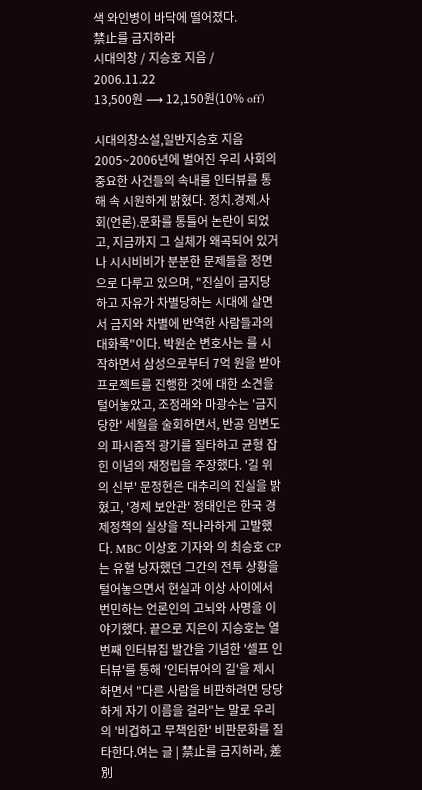색 와인병이 바닥에 떨어졌다.
禁止를 금지하라
시대의창 / 지승호 지음 / 2006.11.22
13,500원 ⟶ 12,150원(10% off)

시대의창소설,일반지승호 지음
2005~2006년에 벌어진 우리 사회의 중요한 사건들의 속내를 인터뷰를 통해 속 시원하게 밝혔다. 정치.경제.사회(언론).문화를 통틀어 논란이 되었고, 지금까지 그 실체가 왜곡되어 있거나 시시비비가 분분한 문제들을 정면으로 다루고 있으며, "진실이 금지당하고 자유가 차별당하는 시대에 살면서 금지와 차별에 반역한 사람들과의 대화록"이다. 박원순 변호사는 를 시작하면서 삼성으로부터 7억 원을 받아 프로젝트를 진행한 것에 대한 소견을 털어놓았고, 조정래와 마광수는 '금지당한' 세월을 술회하면서, 반공 임변도의 파시즘적 광기를 질타하고 균형 잡힌 이념의 재정립을 주장했다. '길 위의 신부' 문정현은 대추리의 진실을 밝혔고, '경제 보안관' 정태인은 한국 경제정책의 실상을 적나라하게 고발했다. MBC 이상호 기자와 의 최승호 CP는 유혈 낭자했던 그간의 전투 상황을 털어놓으면서 현실과 이상 사이에서 번민하는 언론인의 고뇌와 사명을 이야기했다. 끝으로 지은이 지승호는 열 번째 인터뷰집 발간을 기념한 '셀프 인터뷰'를 통해 '인터뷰어의 길'을 제시하면서 "다른 사람을 비판하려면 당당하게 자기 이름을 걸라"는 말로 우리의 '비겁하고 무책임한' 비판문화를 질타한다.여는 글 | 禁止를 금지하라, 差別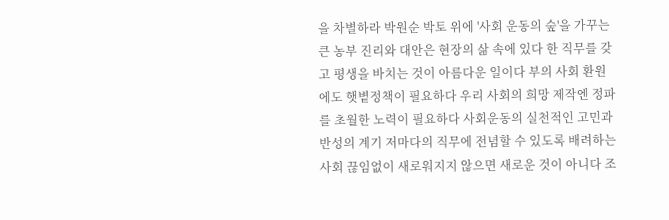을 차별하라 박원순 박토 위에 '사회 운동의 숲'을 가꾸는 큰 농부 진리와 대안은 현장의 삶 속에 있다 한 직무를 갖고 평생을 바치는 것이 아름다운 일이다 부의 사회 환원에도 햇볕정책이 필요하다 우리 사회의 희망 제작엔 정파를 초월한 노력이 필요하다 사회운동의 실천적인 고민과 반성의 계기 저마다의 직무에 전념할 수 있도록 배려하는 사회 끊임없이 새로워지지 않으면 새로운 것이 아니다 조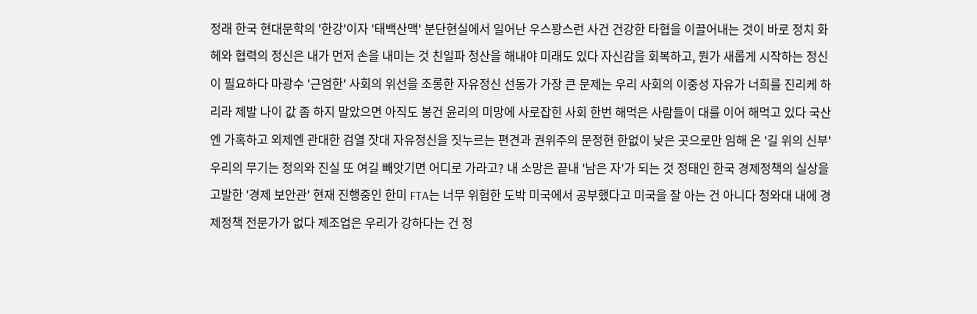정래 한국 현대문학의 '한강'이자 '태백산맥' 분단현실에서 일어난 우스꽝스런 사건 건강한 타협을 이끌어내는 것이 바로 정치 화헤와 협력의 정신은 내가 먼저 손을 내미는 것 친일파 청산을 해내야 미래도 있다 자신감을 회복하고, 뭔가 새롭게 시작하는 정신이 필요하다 마광수 '근엄한' 사회의 위선을 조롱한 자유정신 선동가 가장 큰 문제는 우리 사회의 이중성 자유가 너희를 진리케 하리라 제발 나이 값 좀 하지 말았으면 아직도 봉건 윤리의 미망에 사로잡힌 사회 한번 해먹은 사람들이 대를 이어 해먹고 있다 국산엔 가혹하고 외제엔 관대한 검열 잣대 자유정신을 짓누르는 편견과 권위주의 문정현 한없이 낮은 곳으로만 임해 온 '길 위의 신부' 우리의 무기는 정의와 진실 또 여길 빼앗기면 어디로 가라고? 내 소망은 끝내 '남은 자'가 되는 것 정태인 한국 경제정책의 실상을 고발한 '경제 보안관' 현재 진행중인 한미 FTA는 너무 위험한 도박 미국에서 공부했다고 미국을 잘 아는 건 아니다 청와대 내에 경제정책 전문가가 없다 제조업은 우리가 강하다는 건 정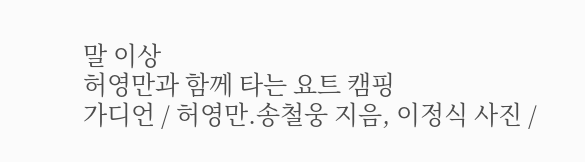말 이상
허영만과 함께 타는 요트 캠핑
가디언 / 허영만.송철웅 지음, 이정식 사진 /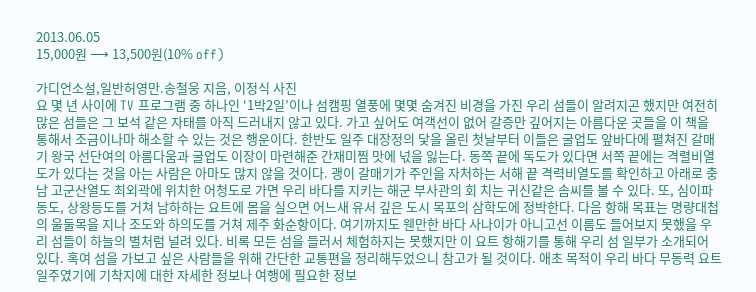2013.06.05
15,000원 ⟶ 13,500원(10% off)

가디언소설,일반허영만.송철웅 지음, 이정식 사진
요 몇 년 사이에 TV 프로그램 중 하나인 ‘1박2일’이나 섬캠핑 열풍에 몇몇 숨겨진 비경을 가진 우리 섬들이 알려지곤 했지만 여전히 많은 섬들은 그 보석 같은 자태를 아직 드러내지 않고 있다. 가고 싶어도 여객선이 없어 갈증만 깊어지는 아름다운 곳들을 이 책을 통해서 조금이나마 해소할 수 있는 것은 행운이다. 한반도 일주 대장정의 닻을 올린 첫날부터 이들은 굴업도 앞바다에 펼쳐진 갈매기 왕국 선단여의 아름다움과 굴업도 이장이 마련해준 간재미찜 맛에 넋을 잃는다. 동쪽 끝에 독도가 있다면 서쪽 끝에는 격렬비열도가 있다는 것을 아는 사람은 아마도 많지 않을 것이다. 괭이 갈매기가 주인을 자처하는 서해 끝 격력비열도를 확인하고 아래로 충남 고군산열도 최외곽에 위치한 어청도로 가면 우리 바다를 지키는 해군 부사관의 회 치는 귀신같은 솜씨를 볼 수 있다. 또, 심이파동도, 상왕등도를 거쳐 남하하는 요트에 몸을 실으면 어느새 유서 깊은 도시 목포의 삼학도에 정박한다. 다음 항해 목표는 명량대첩의 울둘목을 지나 조도와 하의도를 거쳐 제주 화순항이다. 여기까지도 웬만한 바다 사나이가 아니고선 이름도 들어보지 못했을 우리 섬들이 하늘의 별처럼 널려 있다. 비록 모든 섬을 들러서 체험하지는 못했지만 이 요트 항해기를 통해 우리 섬 일부가 소개되어 있다. 혹여 섬을 가보고 싶은 사람들을 위해 간단한 교통편을 정리해두었으니 참고가 될 것이다. 애초 목적이 우리 바다 무동력 요트 일주였기에 기착지에 대한 자세한 정보나 여행에 필요한 정보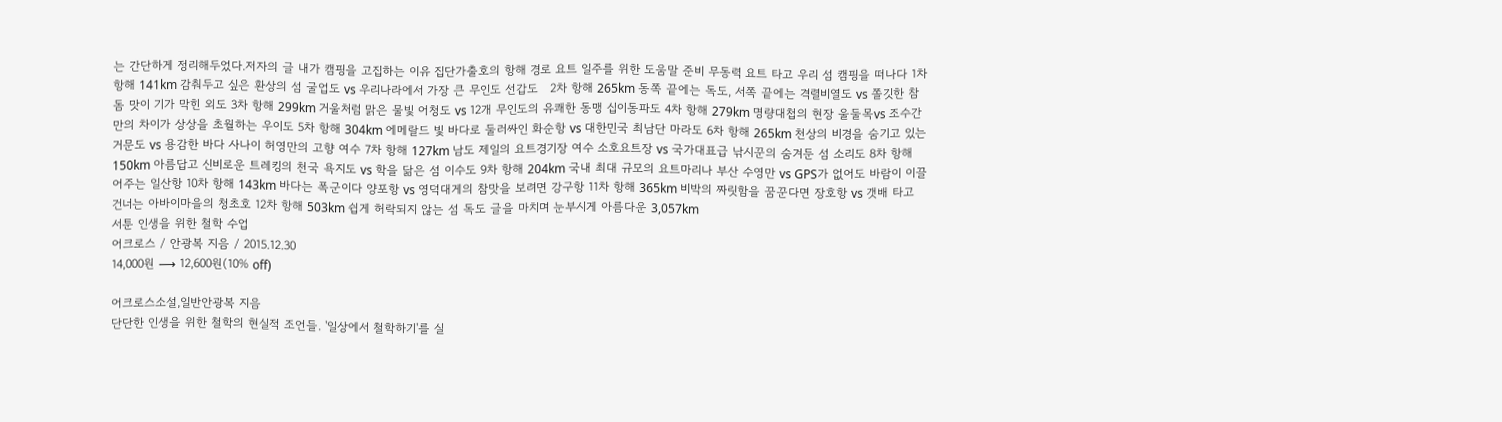는 간단하게 정리해두었다.저자의 글 내가 캠핑을 고집하는 이유 집단가출호의 항해 경로 요트 일주를 위한 도움말 준비 무동력 요트 타고 우리 섬 캠핑을 떠나다 1차 항해 141km 감춰두고 싶은 환상의 섬 굴업도 vs 우리나라에서 가장 큰 무인도 선갑도   2차 항해 265km 동쪽 끝에는 독도, 서쪽 끝에는 격렬비열도 vs 쫄깃한 참돔 맛이 기가 막힌 외도 3차 항해 299km 거울처럼 맑은 물빛 어청도 vs 12개 무인도의 유쾌한 동맹 십이동파도 4차 항해 279km 명량대첩의 현장 울둘목vs 조수간만의 차이가 상상을 초월하는 우이도 5차 항해 304km 에메랄드 빛 바다로 둘러싸인 화순항 vs 대한민국 최남단 마라도 6차 항해 265km 천상의 비경을 숨기고 있는 거문도 vs 용감한 바다 사나이 허영만의 고향 여수 7차 항해 127km 남도 제일의 요트경기장 여수 소호요트장 vs 국가대표급 낚시꾼의 숨겨둔 섬 소리도 8차 항해 150km 아름답고 신비로운 트레킹의 천국 욕지도 vs 학을 닮은 섬 이수도 9차 항해 204km 국내 최대 규모의 요트마리나 부산 수영만 vs GPS가 없어도 바람이 이끌어주는 일산항 10차 항해 143km 바다는 폭군이다 양포항 vs 영덕대게의 참맛을 보려면 강구항 11차 항해 365km 비박의 짜릿함을 꿈꾼다면 장호항 vs 갯배 타고 건너는 아바이마을의 청초호 12차 항해 503km 쉽게 허락되지 않는 섬 독도 글을 마치며 눈부시게 아름다운 3,057km
서툰 인생을 위한 철학 수업
어크로스 / 안광복 지음 / 2015.12.30
14,000원 ⟶ 12,600원(10% off)

어크로스소설,일반안광복 지음
단단한 인생을 위한 철학의 현실적 조언들. '일상에서 철학하기'를 실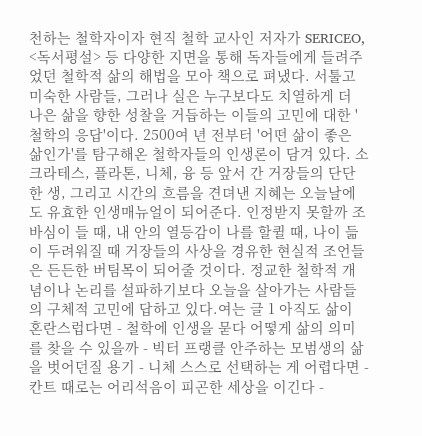천하는 철학자이자 현직 철학 교사인 저자가 SERICEO, <독서평설> 등 다양한 지면을 통해 독자들에게 들려주었던 철학적 삶의 해법을 모아 책으로 펴냈다. 서툴고 미숙한 사람들, 그러나 실은 누구보다도 치열하게 더 나은 삶을 향한 성찰을 거듭하는 이들의 고민에 대한 '철학의 응답'이다. 2500여 년 전부터 '어떤 삶이 좋은 삶인가'를 탐구해온 철학자들의 인생론이 담겨 있다. 소크라테스, 플라톤, 니체, 융 등 앞서 간 거장들의 단단한 생, 그리고 시간의 흐름을 견뎌낸 지혜는 오늘날에도 유효한 인생매뉴얼이 되어준다. 인정받지 못할까 조바심이 들 때, 내 안의 열등감이 나를 할퀼 때, 나이 듦이 두려워질 때 거장들의 사상을 경유한 현실적 조언들은 든든한 버팀목이 되어줄 것이다. 정교한 철학적 개념이나 논리를 설파하기보다 오늘을 살아가는 사람들의 구체적 고민에 답하고 있다.여는 글 1 아직도 삶이 혼란스럽다면 - 철학에 인생을 묻다 어떻게 삶의 의미를 찾을 수 있을까 - 빅터 프랭클 안주하는 모범생의 삶을 벗어던질 용기 - 니체 스스로 선택하는 게 어렵다면 - 칸트 때로는 어리석음이 피곤한 세상을 이긴다 -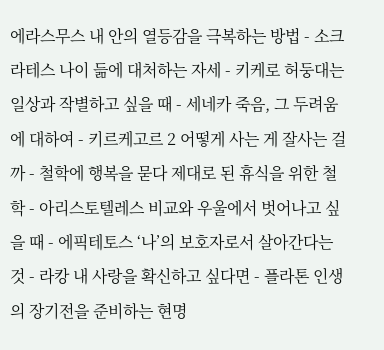에라스무스 내 안의 열등감을 극복하는 방법 - 소크라테스 나이 듦에 대처하는 자세 - 키케로 허둥대는 일상과 작별하고 싶을 때 - 세네카 죽음, 그 두려움에 대하여 - 키르케고르 2 어떻게 사는 게 잘사는 걸까 - 철학에 행복을 묻다 제대로 된 휴식을 위한 철학 - 아리스토텔레스 비교와 우울에서 벗어나고 싶을 때 - 에픽테토스 ‘나’의 보호자로서 살아간다는 것 - 라캉 내 사랑을 확신하고 싶다면 - 플라톤 인생의 장기전을 준비하는 현명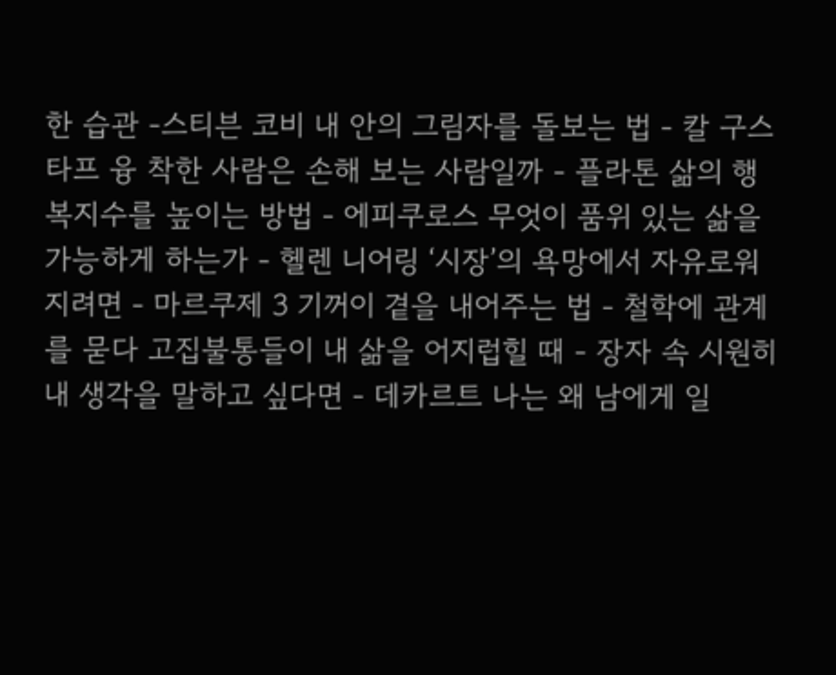한 습관 -스티븐 코비 내 안의 그림자를 돌보는 법 - 칼 구스타프 융 착한 사람은 손해 보는 사람일까 - 플라톤 삶의 행복지수를 높이는 방법 - 에피쿠로스 무엇이 품위 있는 삶을 가능하게 하는가 - 헬렌 니어링 ‘시장’의 욕망에서 자유로워지려면 - 마르쿠제 3 기꺼이 곁을 내어주는 법 - 철학에 관계를 묻다 고집불통들이 내 삶을 어지럽힐 때 - 장자 속 시원히 내 생각을 말하고 싶다면 - 데카르트 나는 왜 남에게 일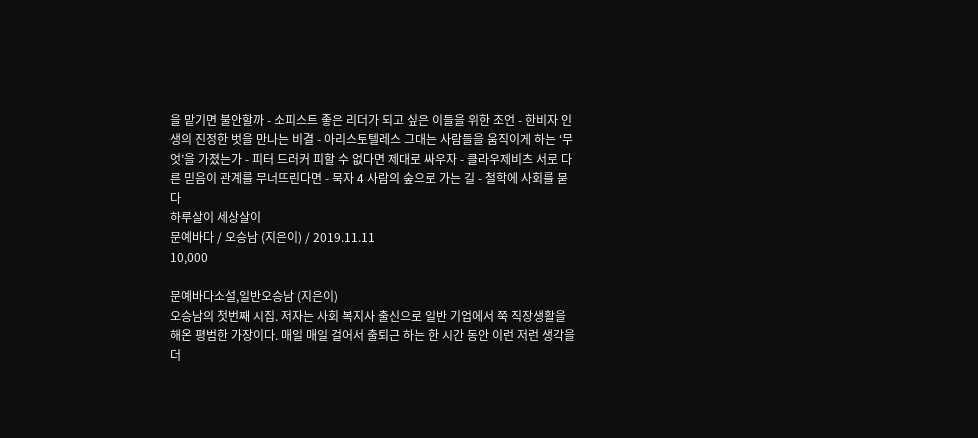을 맡기면 불안할까 - 소피스트 좋은 리더가 되고 싶은 이들을 위한 조언 - 한비자 인생의 진정한 벗을 만나는 비결 - 아리스토텔레스 그대는 사람들을 움직이게 하는 ‘무엇’을 가졌는가 - 피터 드러커 피할 수 없다면 제대로 싸우자 - 클라우제비츠 서로 다른 믿음이 관계를 무너뜨린다면 - 묵자 4 사람의 숲으로 가는 길 - 철학에 사회를 묻다
하루살이 세상살이
문예바다 / 오승남 (지은이) / 2019.11.11
10,000

문예바다소설,일반오승남 (지은이)
오승남의 첫번째 시집. 저자는 사회 복지사 출신으로 일반 기업에서 쭉 직장생활을 해온 평범한 가장이다. 매일 매일 걸어서 출퇴근 하는 한 시간 동안 이런 저런 생각을 더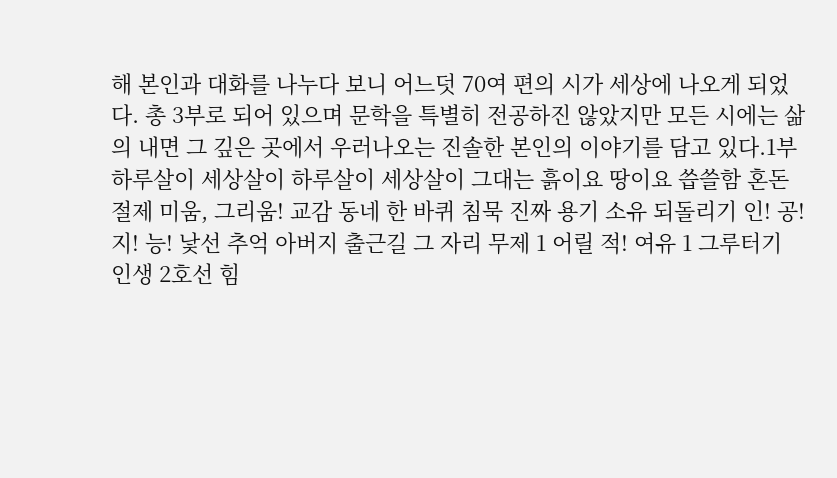해 본인과 대화를 나누다 보니 어느덧 70여 편의 시가 세상에 나오게 되었다. 총 3부로 되어 있으며 문학을 특별히 전공하진 않았지만 모든 시에는 삶의 내면 그 깊은 곳에서 우러나오는 진솔한 본인의 이야기를 담고 있다.1부 하루살이 세상살이 하루살이 세상살이 그대는 흙이요 땅이요 씁쓸함 혼돈 절제 미움, 그리움! 교감 동네 한 바퀴 침묵 진짜 용기 소유 되돌리기 인! 공! 지! 능! 낯선 추억 아버지 출근길 그 자리 무제 1 어릴 적! 여유 1 그루터기 인생 2호선 힘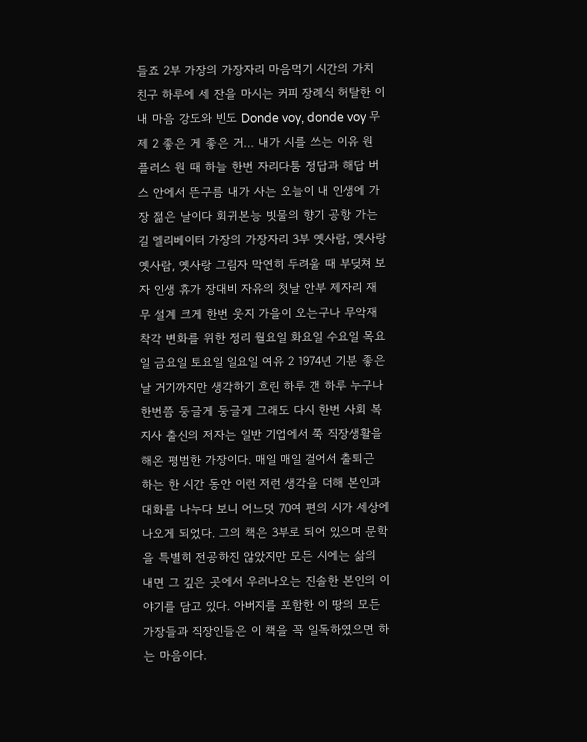들죠 2부 가장의 가장자리 마음먹기 시간의 가치 친구 하루에 세 잔을 마시는 커피 장례식 허탈한 이내 마음 강도와 빈도 Donde voy, donde voy 무제 2 좋은 게 좋은 거… 내가 시를 쓰는 이유 원 플러스 원 때 하늘 한번 자리다툼 정답과 해답 버스 안에서 뜬구름 내가 사는 오늘이 내 인생에 가장 젊은 날이다 회귀본능 빗물의 향기 공항 가는 길 엘리베이터 가장의 가장자리 3부 옛사람, 옛사랑 옛사람, 옛사랑 그림자 막연히 두려울 때 부딪쳐 보자 인생 휴가 장대비 자유의 첫날 안부 제자리 재무 설계 크게 한번 웃지 가을이 오는구나 무악재 착각 변화를 위한 정리 월요일 화요일 수요일 목요일 금요일 토요일 일요일 여유 2 1974년 기분 좋은 날 거기까지만 생각하기 흐린 하루 갠 하루 누구나 한번쯤 둥글게 둥글게 그래도 다시 한번 사회 복지사 출신의 저자는 일반 기업에서 쭉 직장생활을 해온 평범한 가장이다. 매일 매일 걸어서 출퇴근 하는 한 시간 동안 이런 저런 생각을 더해 본인과 대화를 나누다 보니 어느덧 70여 편의 시가 세상에 나오게 되었다. 그의 책은 3부로 되어 있으며 문학을 특별히 전공하진 않았지만 모든 시에는 삶의 내면 그 깊은 곳에서 우러나오는 진솔한 본인의 이야기를 담고 있다. 아버지를 포함한 이 땅의 모든 가장들과 직장인들은 이 책을 꼭 일독하였으면 하는 마음이다.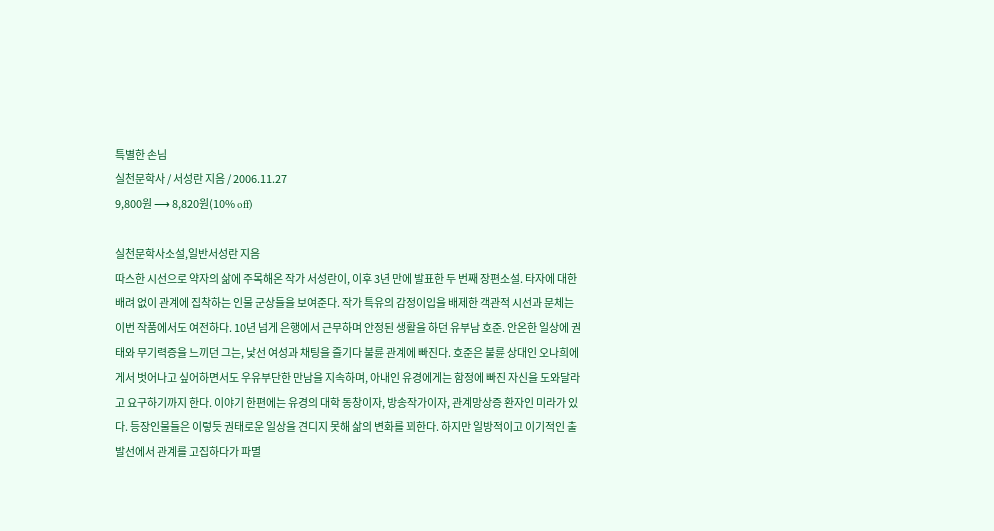특별한 손님
실천문학사 / 서성란 지음 / 2006.11.27
9,800원 ⟶ 8,820원(10% off)

실천문학사소설,일반서성란 지음
따스한 시선으로 약자의 삶에 주목해온 작가 서성란이, 이후 3년 만에 발표한 두 번째 장편소설. 타자에 대한 배려 없이 관계에 집착하는 인물 군상들을 보여준다. 작가 특유의 감정이입을 배제한 객관적 시선과 문체는 이번 작품에서도 여전하다. 10년 넘게 은행에서 근무하며 안정된 생활을 하던 유부남 호준. 안온한 일상에 권태와 무기력증을 느끼던 그는, 낯선 여성과 채팅을 즐기다 불륜 관계에 빠진다. 호준은 불륜 상대인 오나희에게서 벗어나고 싶어하면서도 우유부단한 만남을 지속하며, 아내인 유경에게는 함정에 빠진 자신을 도와달라고 요구하기까지 한다. 이야기 한편에는 유경의 대학 동창이자, 방송작가이자, 관계망상증 환자인 미라가 있다. 등장인물들은 이렇듯 권태로운 일상을 견디지 못해 삶의 변화를 꾀한다. 하지만 일방적이고 이기적인 출발선에서 관계를 고집하다가 파멸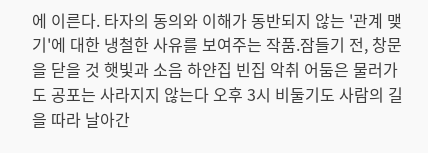에 이른다. 타자의 동의와 이해가 동반되지 않는 '관계 맺기'에 대한 냉철한 사유를 보여주는 작품.잠들기 전, 창문을 닫을 것 햇빛과 소음 하얀집 빈집 악취 어둠은 물러가도 공포는 사라지지 않는다 오후 3시 비둘기도 사람의 길을 따라 날아간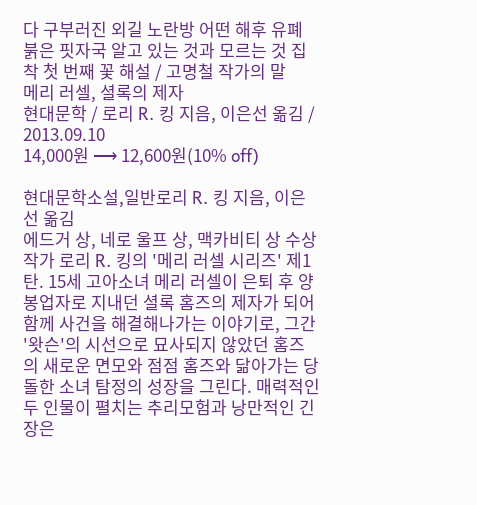다 구부러진 외길 노란방 어떤 해후 유폐 붉은 핏자국 알고 있는 것과 모르는 것 집착 첫 번째 꽃 해설 / 고명철 작가의 말
메리 러셀, 셜록의 제자
현대문학 / 로리 R. 킹 지음, 이은선 옮김 / 2013.09.10
14,000원 ⟶ 12,600원(10% off)

현대문학소설,일반로리 R. 킹 지음, 이은선 옮김
에드거 상, 네로 울프 상, 맥카비티 상 수상작가 로리 R. 킹의 '메리 러셀 시리즈' 제1탄. 15세 고아소녀 메리 러셀이 은퇴 후 양봉업자로 지내던 셜록 홈즈의 제자가 되어 함께 사건을 해결해나가는 이야기로, 그간 '왓슨'의 시선으로 묘사되지 않았던 홈즈의 새로운 면모와 점점 홈즈와 닮아가는 당돌한 소녀 탐정의 성장을 그린다. 매력적인 두 인물이 펼치는 추리모험과 낭만적인 긴장은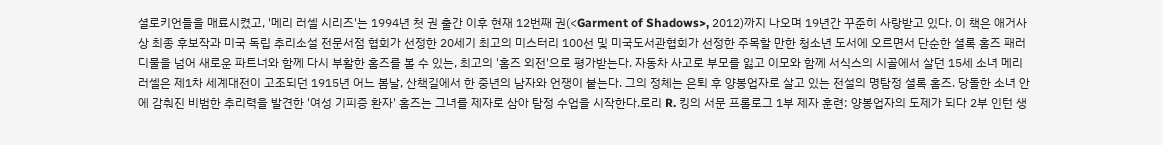셜로키언들을 매료시켰고, '메리 러셀 시리즈'는 1994년 첫 권 출간 이후 현재 12번째 권(<Garment of Shadows>, 2012)까지 나오며 19년간 꾸준히 사랑받고 있다. 이 책은 애거사 상 최종 후보작과 미국 독립 추리소설 전문서점 협회가 선정한 20세기 최고의 미스터리 100선 및 미국도서관협회가 선정한 주목할 만한 청소년 도서에 오르면서 단순한 셜록 홈즈 패러디물을 넘어 새로운 파트너와 함께 다시 부활한 홈즈를 볼 수 있는, 최고의 '홈즈 외전'으로 평가받는다. 자동차 사고로 부모를 잃고 이모와 함께 서식스의 시골에서 살던 15세 소녀 메리 러셀은 제1차 세계대전이 고조되던 1915년 어느 봄날, 산책길에서 한 중년의 남자와 언쟁이 붙는다. 그의 정체는 은퇴 후 양봉업자로 살고 있는 전설의 명탐정 셜록 홈즈. 당돌한 소녀 안에 감춰진 비범한 추리력을 발견한 '여성 기피증 환자' 홈즈는 그녀를 제자로 삼아 탐정 수업을 시작한다.로리 R. 킹의 서문 프롤로그 1부 제자 훈련: 양봉업자의 도제가 되다 2부 인턴 생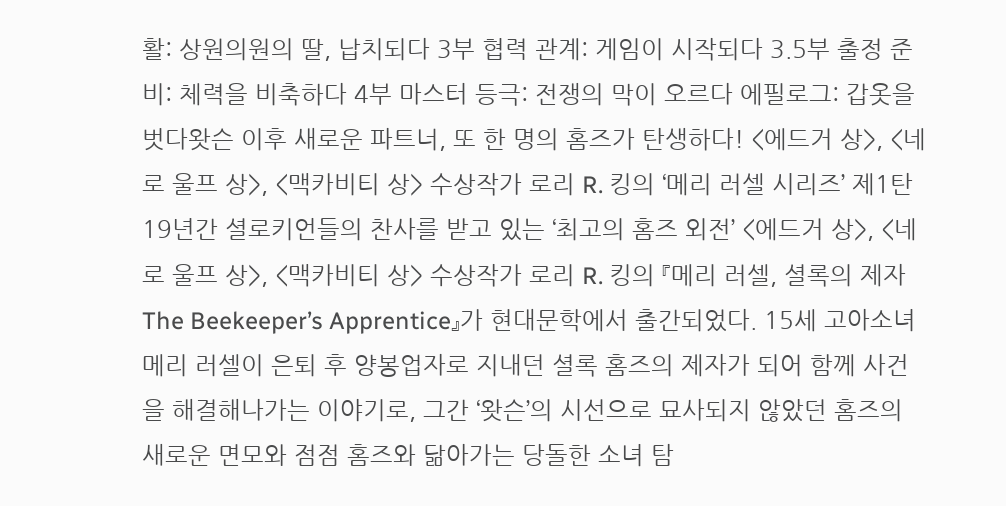활: 상원의원의 딸, 납치되다 3부 협력 관계: 게임이 시작되다 3.5부 출정 준비: 체력을 비축하다 4부 마스터 등극: 전쟁의 막이 오르다 에필로그: 갑옷을 벗다왓슨 이후 새로운 파트너, 또 한 명의 홈즈가 탄생하다! <에드거 상>, <네로 울프 상>, <맥카비티 상> 수상작가 로리 R. 킹의 ‘메리 러셀 시리즈’ 제1탄 19년간 셜로키언들의 찬사를 받고 있는 ‘최고의 홈즈 외전’ <에드거 상>, <네로 울프 상>, <맥카비티 상> 수상작가 로리 R. 킹의 『메리 러셀, 셜록의 제자The Beekeeper’s Apprentice』가 현대문학에서 출간되었다. 15세 고아소녀 메리 러셀이 은퇴 후 양봉업자로 지내던 셜록 홈즈의 제자가 되어 함께 사건을 해결해나가는 이야기로, 그간 ‘왓슨’의 시선으로 묘사되지 않았던 홈즈의 새로운 면모와 점점 홈즈와 닮아가는 당돌한 소녀 탐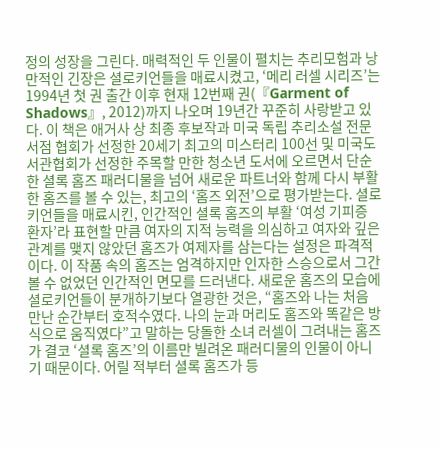정의 성장을 그린다. 매력적인 두 인물이 펼치는 추리모험과 낭만적인 긴장은 셜로키언들을 매료시켰고, ‘메리 러셀 시리즈’는 1994년 첫 권 출간 이후 현재 12번째 권(『Garment of Shadows』, 2012)까지 나오며 19년간 꾸준히 사랑받고 있다. 이 책은 애거사 상 최종 후보작과 미국 독립 추리소설 전문서점 협회가 선정한 20세기 최고의 미스터리 100선 및 미국도서관협회가 선정한 주목할 만한 청소년 도서에 오르면서 단순한 셜록 홈즈 패러디물을 넘어 새로운 파트너와 함께 다시 부활한 홈즈를 볼 수 있는, 최고의 ‘홈즈 외전’으로 평가받는다. 셜로키언들을 매료시킨, 인간적인 셜록 홈즈의 부활 ‘여성 기피증 환자’라 표현할 만큼 여자의 지적 능력을 의심하고 여자와 깊은 관계를 맺지 않았던 홈즈가 여제자를 삼는다는 설정은 파격적이다. 이 작품 속의 홈즈는 엄격하지만 인자한 스승으로서 그간 볼 수 없었던 인간적인 면모를 드러낸다. 새로운 홈즈의 모습에 셜로키언들이 분개하기보다 열광한 것은, “홈즈와 나는 처음 만난 순간부터 호적수였다. 나의 눈과 머리도 홈즈와 똑같은 방식으로 움직였다”고 말하는 당돌한 소녀 러셀이 그려내는 홈즈가 결코 ‘셜록 홈즈’의 이름만 빌려온 패러디물의 인물이 아니기 때문이다. 어릴 적부터 셜록 홈즈가 등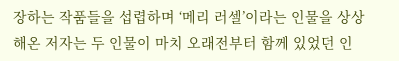장하는 작품들을 섭렵하며 ‘메리 러셀’이라는 인물을 상상해온 저자는 두 인물이 마치 오래전부터 함께 있었던 인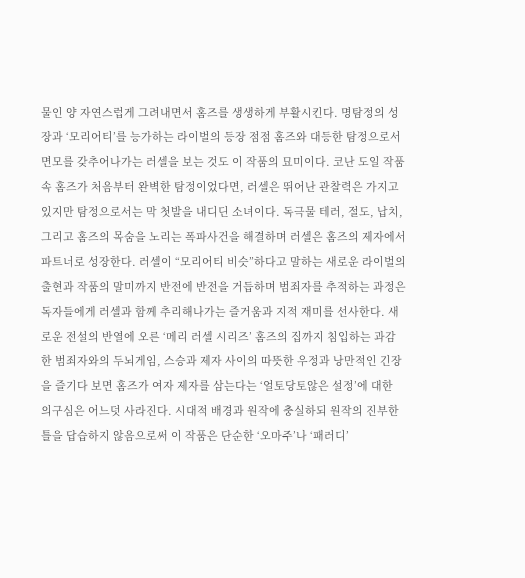물인 양 자연스럽게 그려내면서 홈즈를 생생하게 부활시킨다. 명탐정의 성장과 ‘모리어티’를 능가하는 라이벌의 등장 점점 홈즈와 대등한 탐정으로서 면모를 갖추어나가는 러셀을 보는 것도 이 작품의 묘미이다. 코난 도일 작품 속 홈즈가 처음부터 완벽한 탐정이었다면, 러셀은 뛰어난 관찰력은 가지고 있지만 탐정으로서는 막 첫발을 내디딘 소녀이다. 독극물 테러, 절도, 납치, 그리고 홈즈의 목숨을 노리는 폭파사건을 해결하며 러셀은 홈즈의 제자에서 파트너로 성장한다. 러셀이 “모리어티 비슷”하다고 말하는 새로운 라이벌의 출현과 작품의 말미까지 반전에 반전을 거듭하며 범죄자를 추적하는 과정은 독자들에게 러셀과 함께 추리해나가는 즐거움과 지적 재미를 선사한다. 새로운 전설의 반열에 오른 ‘메리 러셀 시리즈’ 홈즈의 집까지 침입하는 과감한 범죄자와의 두뇌게임, 스승과 제자 사이의 따뜻한 우정과 낭만적인 긴장을 즐기다 보면 홈즈가 여자 제자를 삼는다는 ‘얼토당토않은 설정’에 대한 의구심은 어느덧 사라진다. 시대적 배경과 원작에 충실하되 원작의 진부한 틀을 답습하지 않음으로써 이 작품은 단순한 ‘오마주’나 ‘패러디’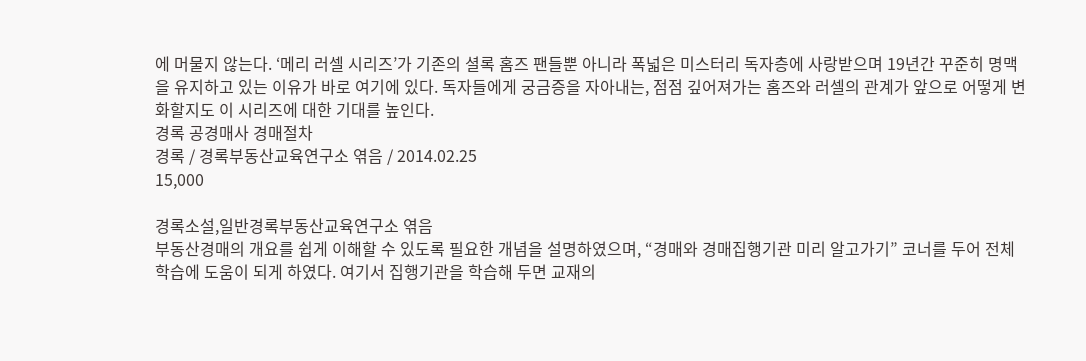에 머물지 않는다. ‘메리 러셀 시리즈’가 기존의 셜록 홈즈 팬들뿐 아니라 폭넓은 미스터리 독자층에 사랑받으며 19년간 꾸준히 명맥을 유지하고 있는 이유가 바로 여기에 있다. 독자들에게 궁금증을 자아내는, 점점 깊어져가는 홈즈와 러셀의 관계가 앞으로 어떻게 변화할지도 이 시리즈에 대한 기대를 높인다.
경록 공경매사 경매절차
경록 / 경록부동산교육연구소 엮음 / 2014.02.25
15,000

경록소설,일반경록부동산교육연구소 엮음
부동산경매의 개요를 쉽게 이해할 수 있도록 필요한 개념을 설명하였으며, “경매와 경매집행기관 미리 알고가기” 코너를 두어 전체 학습에 도움이 되게 하였다. 여기서 집행기관을 학습해 두면 교재의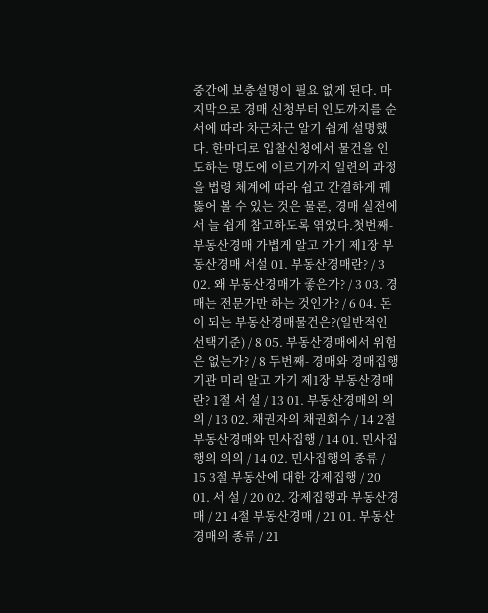중간에 보충설명이 필요 없게 된다. 마지막으로 경매 신청부터 인도까지를 순서에 따라 차근차근 알기 쉽게 설명했다. 한마디로 입찰신청에서 물건을 인도하는 명도에 이르기까지 일련의 과정을 법령 체계에 따라 쉽고 간결하게 꿰뚫어 볼 수 있는 것은 물론, 경매 실전에서 늘 쉽게 참고하도록 엮었다.첫번째- 부동산경매 가볍게 알고 가기 제1장 부동산경매 서설 01. 부동산경매란? / 3 02. 왜 부동산경매가 좋은가? / 3 03. 경매는 전문가만 하는 것인가? / 6 04. 돈이 되는 부동산경매물건은?(일반적인 선택기준) / 8 05. 부동산경매에서 위험은 없는가? / 8 두번째- 경매와 경매집행기관 미리 알고 가기 제1장 부동산경매란? 1절 서 설 / 13 01. 부동산경매의 의의 / 13 02. 채권자의 채권회수 / 14 2절 부동산경매와 민사집행 / 14 01. 민사집행의 의의 / 14 02. 민사집행의 종류 / 15 3절 부동산에 대한 강제집행 / 20 01. 서 설 / 20 02. 강제집행과 부동산경매 / 21 4절 부동산경매 / 21 01. 부동산경매의 종류 / 21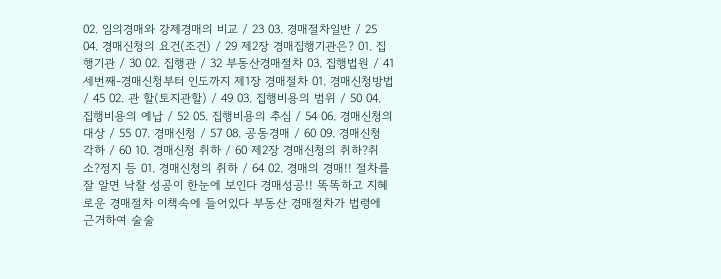02. 임의경매와 강제경매의 비교 / 23 03. 경매절차일반 / 25 04. 경매신청의 요건(조건) / 29 제2장 경매집행기관은? 01. 집행기관 / 30 02. 집행관 / 32 부동산경매절차 03. 집행법원 / 41 세번째-경매신청부터 인도까지 제1장 경매절차 01. 경매신청방법 / 45 02. 관 할(토지관할) / 49 03. 집행비용의 범위 / 50 04. 집행비용의 예납 / 52 05. 집행비용의 추심 / 54 06. 경매신청의 대상 / 55 07. 경매신청 / 57 08. 공동경매 / 60 09. 경매신청 각하 / 60 10. 경매신청 취하 / 60 제2장 경매신청의 취하?취소?정지 등 01. 경매신청의 취하 / 64 02. 경매의 경매!! 절차를 잘 알면 낙찰 성공이 한눈에 보인다 경매성공!! 똑똑하고 지혜로운 경매절차 이책속에 들어있다 부동산 경매절차가 법령에 근거하여 술술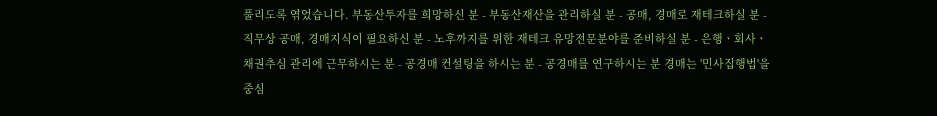풀리도록 엮었습니다. 부동산투자를 희망하신 분 - 부동산재산을 관리하실 분 - 공매, 경매로 재테크하실 분 - 직무상 공매, 경매지식이 필요하신 분 - 노후까지를 위한 재테크 유망전문분야를 준비하실 분 - 은행ㆍ회사ㆍ채권추심 관리에 근무하시는 분 - 공경매 컨설팅을 하시는 분 - 공경매를 연구하시는 분 경매는 '민사집행법'을 중심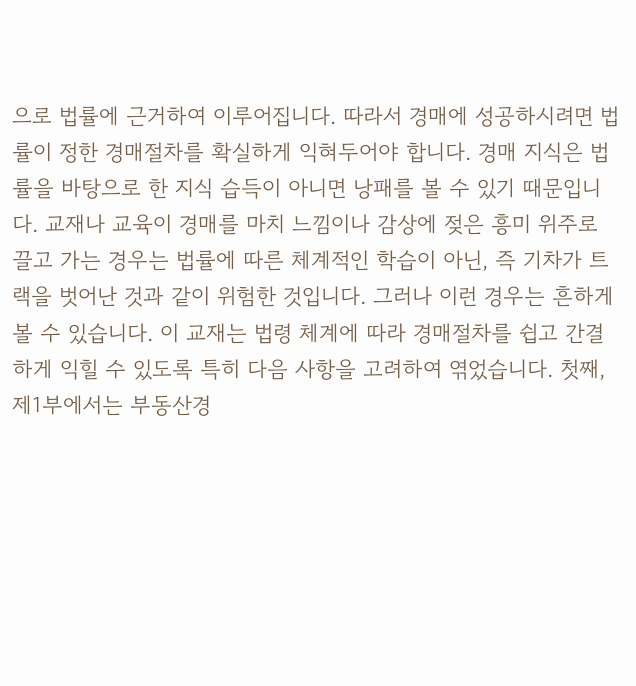으로 법률에 근거하여 이루어집니다. 따라서 경매에 성공하시려면 법률이 정한 경매절차를 확실하게 익혀두어야 합니다. 경매 지식은 법률을 바탕으로 한 지식 습득이 아니면 낭패를 볼 수 있기 때문입니다. 교재나 교육이 경매를 마치 느낌이나 감상에 젖은 흥미 위주로 끌고 가는 경우는 법률에 따른 체계적인 학습이 아닌, 즉 기차가 트랙을 벗어난 것과 같이 위험한 것입니다. 그러나 이런 경우는 흔하게 볼 수 있습니다. 이 교재는 법령 체계에 따라 경매절차를 쉽고 간결하게 익힐 수 있도록 특히 다음 사항을 고려하여 엮었습니다. 첫째, 제1부에서는 부동산경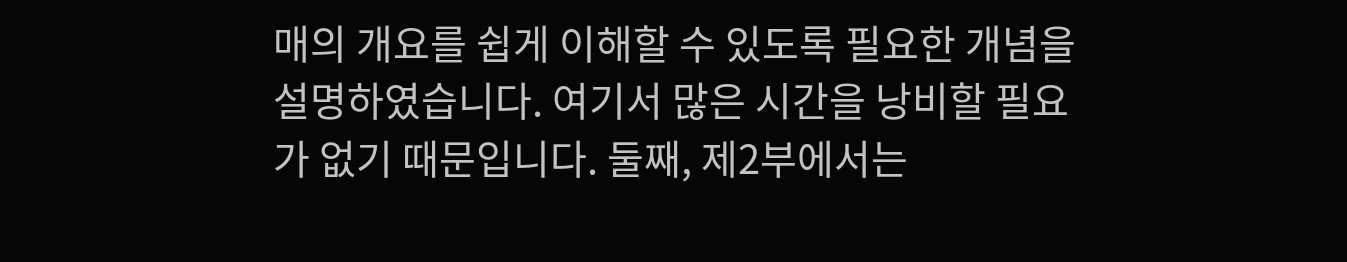매의 개요를 쉽게 이해할 수 있도록 필요한 개념을 설명하였습니다. 여기서 많은 시간을 낭비할 필요가 없기 때문입니다. 둘째, 제2부에서는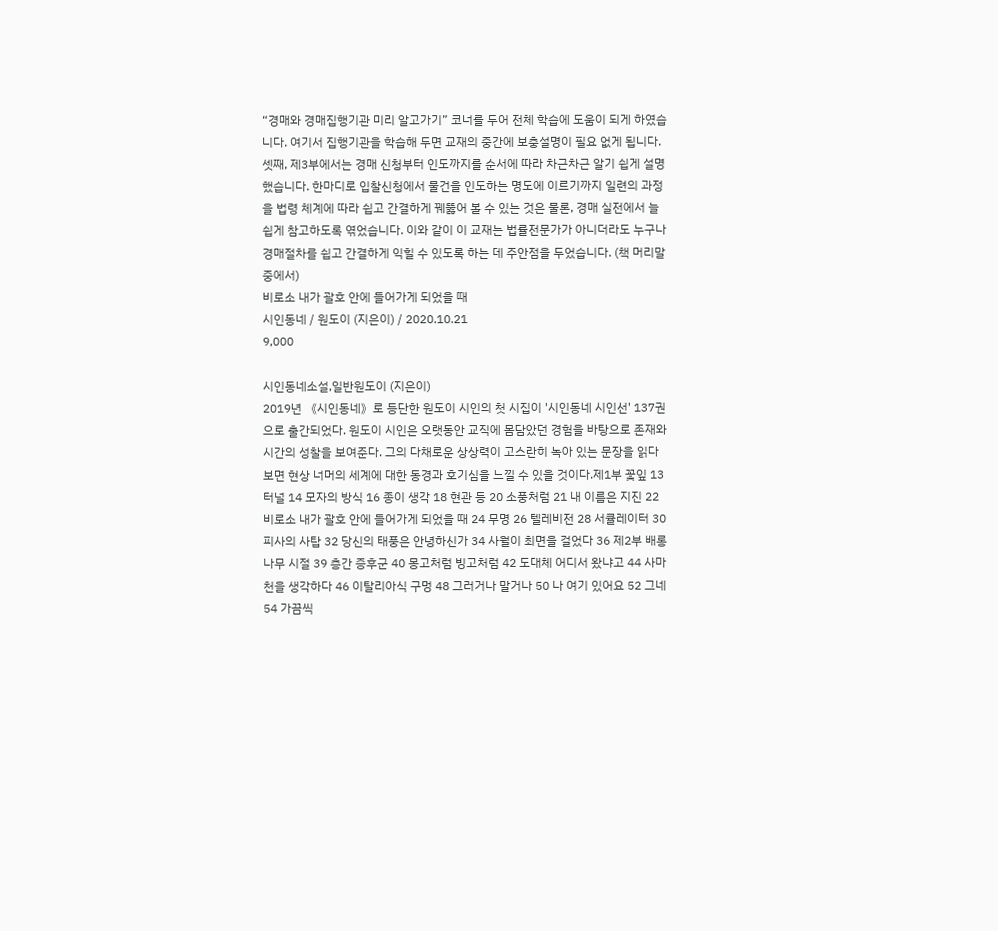“경매와 경매집행기관 미리 알고가기” 코너를 두어 전체 학습에 도움이 되게 하였습니다. 여기서 집행기관을 학습해 두면 교재의 중간에 보충설명이 필요 없게 됩니다. 셋째, 제3부에서는 경매 신청부터 인도까지를 순서에 따라 차근차근 알기 쉽게 설명했습니다. 한마디로 입찰신청에서 물건을 인도하는 명도에 이르기까지 일련의 과정을 법령 체계에 따라 쉽고 간결하게 꿰뚫어 볼 수 있는 것은 물론, 경매 실전에서 늘 쉽게 참고하도록 엮었습니다. 이와 같이 이 교재는 법률전문가가 아니더라도 누구나 경매절차를 쉽고 간결하게 익힐 수 있도록 하는 데 주안점을 두었습니다. (책 머리말 중에서)
비로소 내가 괄호 안에 들어가게 되었을 때
시인동네 / 원도이 (지은이) / 2020.10.21
9,000

시인동네소설,일반원도이 (지은이)
2019년 《시인동네》로 등단한 원도이 시인의 첫 시집이 '시인동네 시인선' 137권으로 출간되었다. 원도이 시인은 오랫동안 교직에 몸담았던 경험을 바탕으로 존재와 시간의 성찰을 보여준다. 그의 다채로운 상상력이 고스란히 녹아 있는 문장을 읽다 보면 현상 너머의 세계에 대한 동경과 호기심을 느낄 수 있을 것이다.제1부 꽃잎 13 터널 14 모자의 방식 16 종이 생각 18 현관 등 20 소풍처럼 21 내 이름은 지진 22 비로소 내가 괄호 안에 들어가게 되었을 때 24 무명 26 텔레비전 28 서큘레이터 30 피사의 사탑 32 당신의 태풍은 안녕하신가 34 사월이 최면을 걸었다 36 제2부 배롱나무 시절 39 층간 증후군 40 몽고처럼 빙고처럼 42 도대체 어디서 왔냐고 44 사마천을 생각하다 46 이탈리아식 구멍 48 그러거나 말거나 50 나 여기 있어요 52 그네 54 가끔씩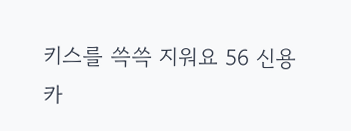키스를 쓱쓱 지워요 56 신용카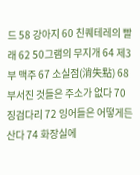드 58 강아지 60 친퀘테레의 빨래 62 50그램의 무지개 64 제3부 맥주 67 소실점(消失點) 68 부서진 것들은 주소가 없다 70 징검다리 72 잉어들은 어떻게든 산다 74 화장실에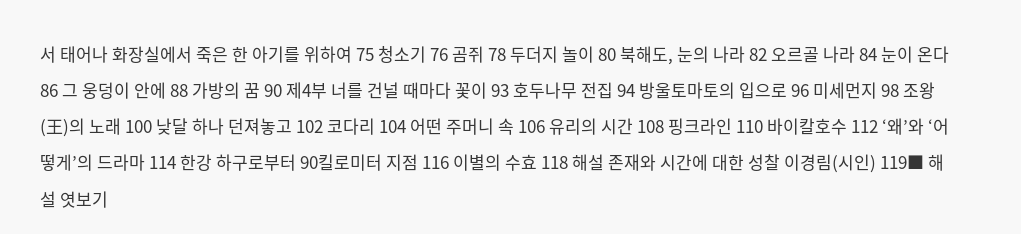서 태어나 화장실에서 죽은 한 아기를 위하여 75 청소기 76 곰쥐 78 두더지 놀이 80 북해도, 눈의 나라 82 오르골 나라 84 눈이 온다 86 그 웅덩이 안에 88 가방의 꿈 90 제4부 너를 건널 때마다 꽃이 93 호두나무 전집 94 방울토마토의 입으로 96 미세먼지 98 조왕(王)의 노래 100 낮달 하나 던져놓고 102 코다리 104 어떤 주머니 속 106 유리의 시간 108 핑크라인 110 바이칼호수 112 ‘왜’와 ‘어떻게’의 드라마 114 한강 하구로부터 90킬로미터 지점 116 이별의 수효 118 해설 존재와 시간에 대한 성찰 이경림(시인) 119■ 해설 엿보기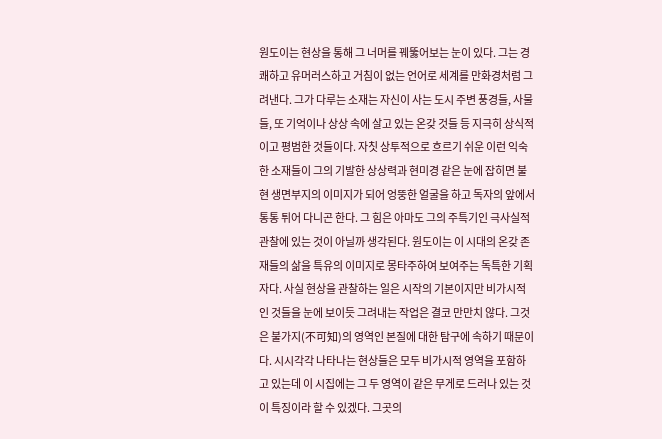원도이는 현상을 통해 그 너머를 꿰뚫어보는 눈이 있다. 그는 경쾌하고 유머러스하고 거침이 없는 언어로 세계를 만화경처럼 그려낸다. 그가 다루는 소재는 자신이 사는 도시 주변 풍경들, 사물들, 또 기억이나 상상 속에 살고 있는 온갖 것들 등 지극히 상식적이고 평범한 것들이다. 자칫 상투적으로 흐르기 쉬운 이런 익숙한 소재들이 그의 기발한 상상력과 현미경 같은 눈에 잡히면 불현 생면부지의 이미지가 되어 엉뚱한 얼굴을 하고 독자의 앞에서 통통 튀어 다니곤 한다. 그 힘은 아마도 그의 주특기인 극사실적 관찰에 있는 것이 아닐까 생각된다. 원도이는 이 시대의 온갖 존재들의 삶을 특유의 이미지로 몽타주하여 보여주는 독특한 기획자다. 사실 현상을 관찰하는 일은 시작의 기본이지만 비가시적인 것들을 눈에 보이듯 그려내는 작업은 결코 만만치 않다. 그것은 불가지(不可知)의 영역인 본질에 대한 탐구에 속하기 때문이다. 시시각각 나타나는 현상들은 모두 비가시적 영역을 포함하고 있는데 이 시집에는 그 두 영역이 같은 무게로 드러나 있는 것이 특징이라 할 수 있겠다. 그곳의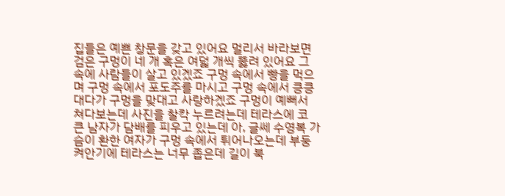집들은 예쁜 창문을 갖고 있어요 멀리서 바라보면 검은 구멍이 네 개 혹은 여덟 개씩 뚫려 있어요 그 속에 사람들이 살고 있겠죠 구멍 속에서 빵을 먹으며 구멍 속에서 포도주를 마시고 구멍 속에서 킁킁대다가 구멍을 맞대고 사랑하겠죠 구멍이 예뻐서 쳐다보는데 사진을 찰칵 누르려는데 테라스에 코 큰 남자가 담배를 피우고 있는데 아, 글쎄 수영복 가슴이 환한 여자가 구멍 속에서 튀어나오는데 부둥켜안기에 테라스는 너무 좁은데 길이 북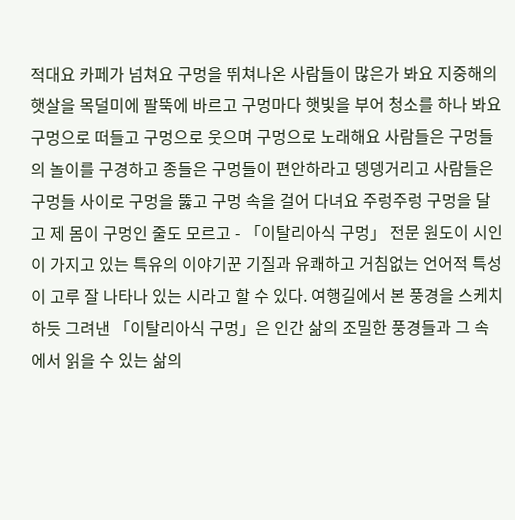적대요 카페가 넘쳐요 구멍을 뛰쳐나온 사람들이 많은가 봐요 지중해의 햇살을 목덜미에 팔뚝에 바르고 구멍마다 햇빛을 부어 청소를 하나 봐요 구멍으로 떠들고 구멍으로 웃으며 구멍으로 노래해요 사람들은 구멍들의 놀이를 구경하고 종들은 구멍들이 편안하라고 뎅뎅거리고 사람들은 구멍들 사이로 구멍을 뚫고 구멍 속을 걸어 다녀요 주렁주렁 구멍을 달고 제 몸이 구멍인 줄도 모르고 - 「이탈리아식 구멍」 전문 원도이 시인이 가지고 있는 특유의 이야기꾼 기질과 유쾌하고 거침없는 언어적 특성이 고루 잘 나타나 있는 시라고 할 수 있다. 여행길에서 본 풍경을 스케치하듯 그려낸 「이탈리아식 구멍」은 인간 삶의 조밀한 풍경들과 그 속에서 읽을 수 있는 삶의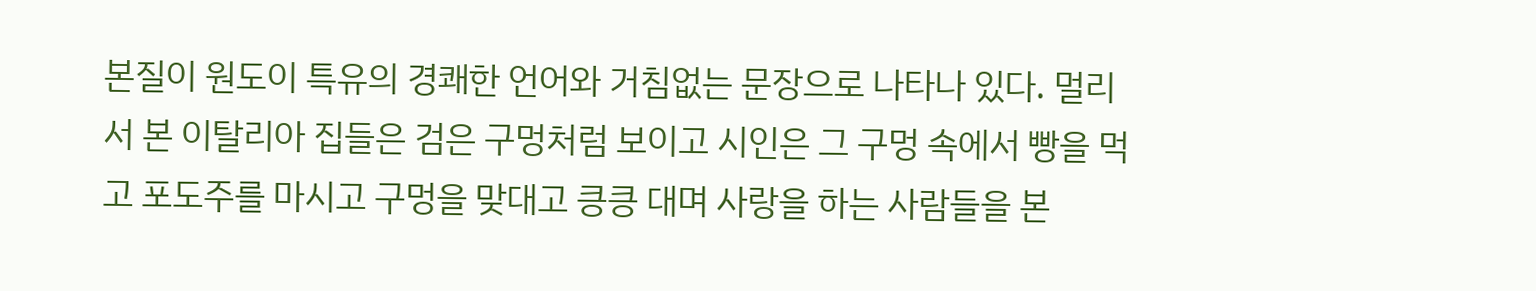본질이 원도이 특유의 경쾌한 언어와 거침없는 문장으로 나타나 있다. 멀리서 본 이탈리아 집들은 검은 구멍처럼 보이고 시인은 그 구멍 속에서 빵을 먹고 포도주를 마시고 구멍을 맞대고 킁킁 대며 사랑을 하는 사람들을 본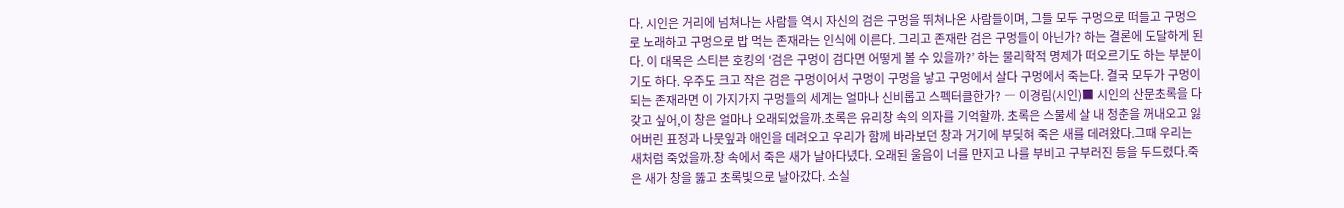다. 시인은 거리에 넘쳐나는 사람들 역시 자신의 검은 구멍을 뛰쳐나온 사람들이며, 그들 모두 구멍으로 떠들고 구멍으로 노래하고 구멍으로 밥 먹는 존재라는 인식에 이른다. 그리고 존재란 검은 구멍들이 아닌가? 하는 결론에 도달하게 된다. 이 대목은 스티븐 호킹의 ‘검은 구멍이 검다면 어떻게 볼 수 있을까?’ 하는 물리학적 명제가 떠오르기도 하는 부분이기도 하다. 우주도 크고 작은 검은 구멍이어서 구멍이 구멍을 낳고 구멍에서 살다 구멍에서 죽는다. 결국 모두가 구멍이 되는 존재라면 이 가지가지 구멍들의 세계는 얼마나 신비롭고 스펙터클한가? ― 이경림(시인)■ 시인의 산문초록을 다 갖고 싶어,이 창은 얼마나 오래되었을까.초록은 유리창 속의 의자를 기억할까. 초록은 스물세 살 내 청춘을 꺼내오고 잃어버린 표정과 나뭇잎과 애인을 데려오고 우리가 함께 바라보던 창과 거기에 부딪혀 죽은 새를 데려왔다.그때 우리는 새처럼 죽었을까.창 속에서 죽은 새가 날아다녔다. 오래된 울음이 너를 만지고 나를 부비고 구부러진 등을 두드렸다.죽은 새가 창을 뚫고 초록빛으로 날아갔다. 소실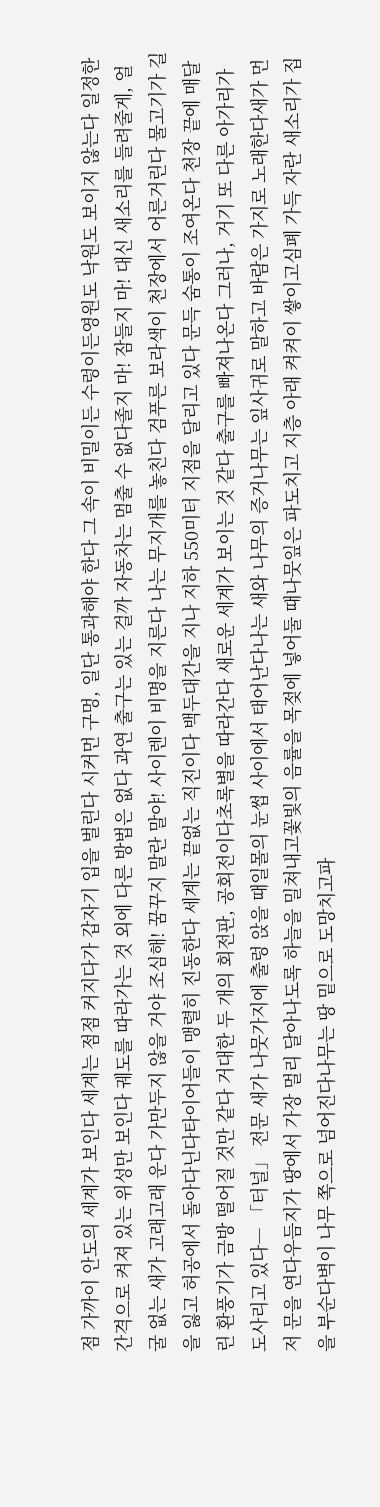점 가까이 안도의 세계가 보인다 세계는 점점 커지다가 갑자기 입을 벌린다 시커먼 구멍, 일단 통과해야 한다 그 속이 비밀이든 수렁이든영원도 낙원도 보이지 않는다 일정한 간격으로 켜져 있는 위성만 보인다 궤도를 따라가는 것 외에 다른 방법은 없다 과연 출구는 있는 걸까 자동차는 멈출 수 없다졸지 마! 잠들지 마! 대신 새소리를 들려줄게, 얼굴 없는 새가 고래고래 운다 가만두지 않을 거야 조심해! 꿈꾸지 말란 말야! 사이렌이 비명을 지른다 나는 무지개를 놓친다 검푸른 보라색이 천장에서 어른거린다 물고기가 길을 잃고 허공에서 돌아다닌다타이어들이 맹렬히 진동한다 세계는 끝없는 직진이다 백두대간을 지나 지하 550미터 지점을 달리고 있다 문득 숨통이 조여온다 천장 끝에 매달린 환풍기가 금방 떨어질 것만 같다 거대한 두 개의 회전판, 공회전이다초록별을 따라간다 새로운 세계가 보이는 것 같다 출구를 빠져나온다 그러나, 거기 또 다른 아가리가 도사리고 있다― 「터널」 전문 새가 나뭇가지에 출렁 앉을 때일몰의 눈썹 사이에서 태어난다나는 새와 나무의 증거나무는 잎사귀로 말하고 바람은 가지로 노래한다새가 먼저 문을 연다우듬지가 땅에서 가장 멀리 달아나도록 하늘을 밀쳐내고꽃빛의 음률을 목젖에 넣어둘 때나뭇잎은 파도치고 지층 아래 켜켜이 쌓이고심폐 가득 자란 새소리가 집을 부순다벽이 나무 쪽으로 넘어진다나무는 땅 밑으로 도망치고파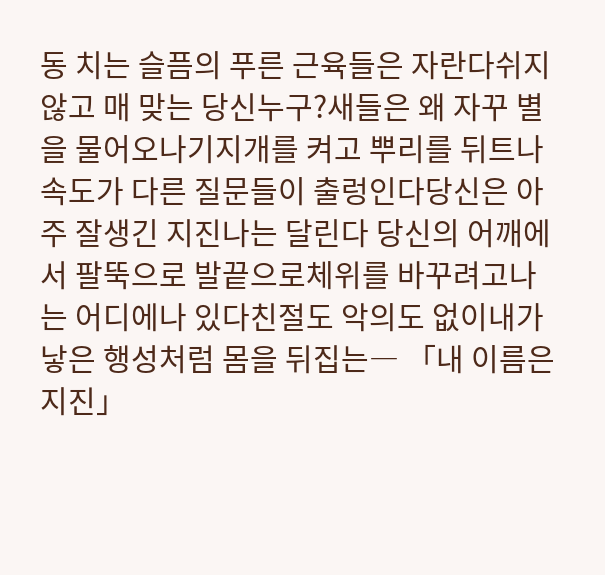동 치는 슬픔의 푸른 근육들은 자란다쉬지 않고 매 맞는 당신누구?새들은 왜 자꾸 별을 물어오나기지개를 켜고 뿌리를 뒤트나속도가 다른 질문들이 출렁인다당신은 아주 잘생긴 지진나는 달린다 당신의 어깨에서 팔뚝으로 발끝으로체위를 바꾸려고나는 어디에나 있다친절도 악의도 없이내가 낳은 행성처럼 몸을 뒤집는― 「내 이름은 지진」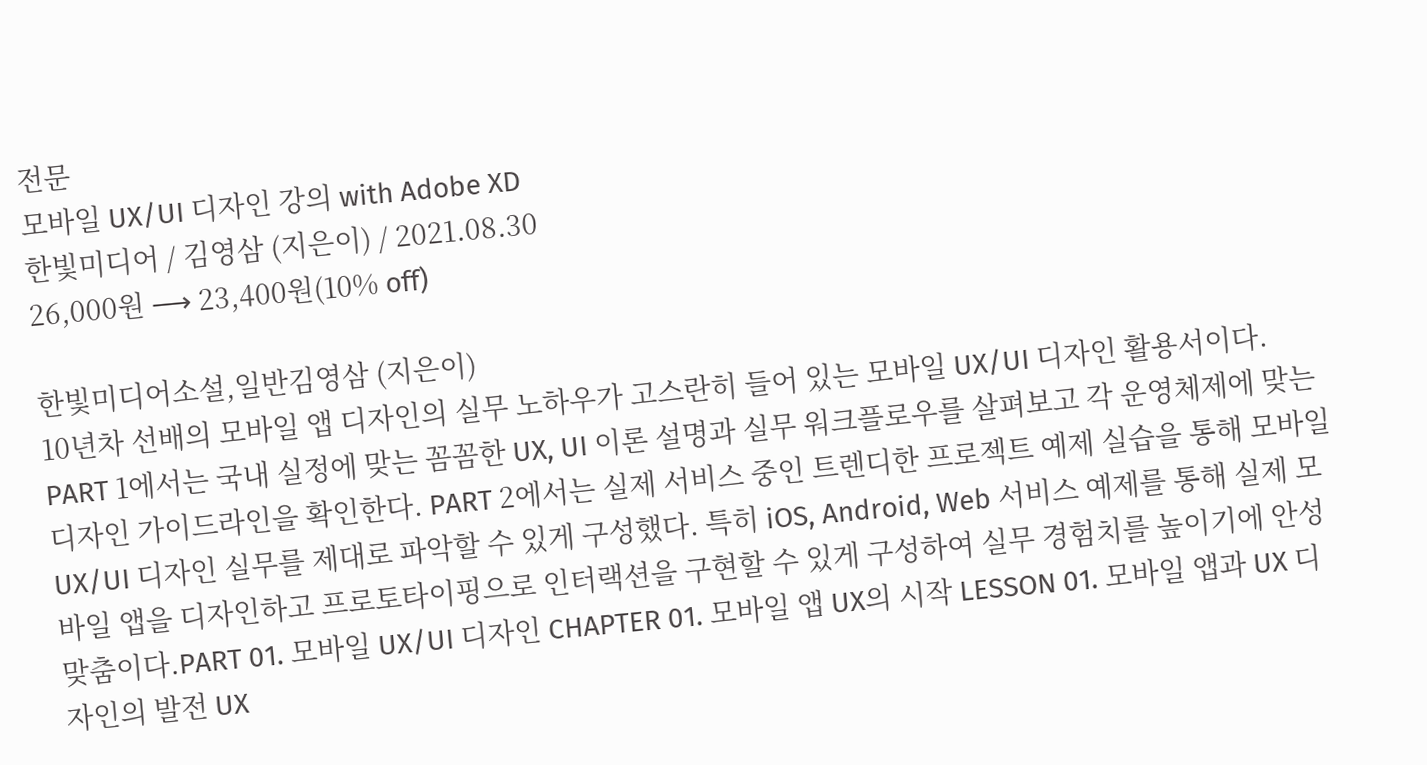전문
모바일 UX/UI 디자인 강의 with Adobe XD
한빛미디어 / 김영삼 (지은이) / 2021.08.30
26,000원 ⟶ 23,400원(10% off)

한빛미디어소설,일반김영삼 (지은이)
10년차 선배의 모바일 앱 디자인의 실무 노하우가 고스란히 들어 있는 모바일 UX/UI 디자인 활용서이다. PART 1에서는 국내 실정에 맞는 꼼꼼한 UX, UI 이론 설명과 실무 워크플로우를 살펴보고 각 운영체제에 맞는 디자인 가이드라인을 확인한다. PART 2에서는 실제 서비스 중인 트렌디한 프로젝트 예제 실습을 통해 모바일 UX/UI 디자인 실무를 제대로 파악할 수 있게 구성했다. 특히 iOS, Android, Web 서비스 예제를 통해 실제 모바일 앱을 디자인하고 프로토타이핑으로 인터랙션을 구현할 수 있게 구성하여 실무 경험치를 높이기에 안성맞춤이다.PART 01. 모바일 UX/UI 디자인 CHAPTER 01. 모바일 앱 UX의 시작 LESSON 01. 모바일 앱과 UX 디자인의 발전 UX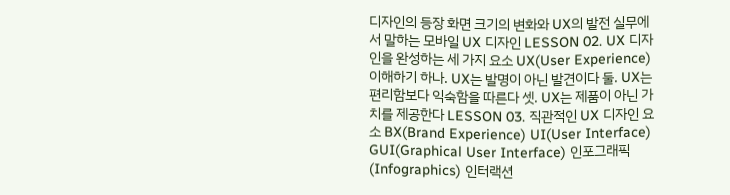디자인의 등장 화면 크기의 변화와 UX의 발전 실무에서 말하는 모바일 UX 디자인 LESSON 02. UX 디자인을 완성하는 세 가지 요소 UX(User Experience) 이해하기 하나. UX는 발명이 아닌 발견이다 둘. UX는 편리함보다 익숙함을 따른다 셋. UX는 제품이 아닌 가치를 제공한다 LESSON 03. 직관적인 UX 디자인 요소 BX(Brand Experience) UI(User Interface) GUI(Graphical User Interface) 인포그래픽(Infographics) 인터랙션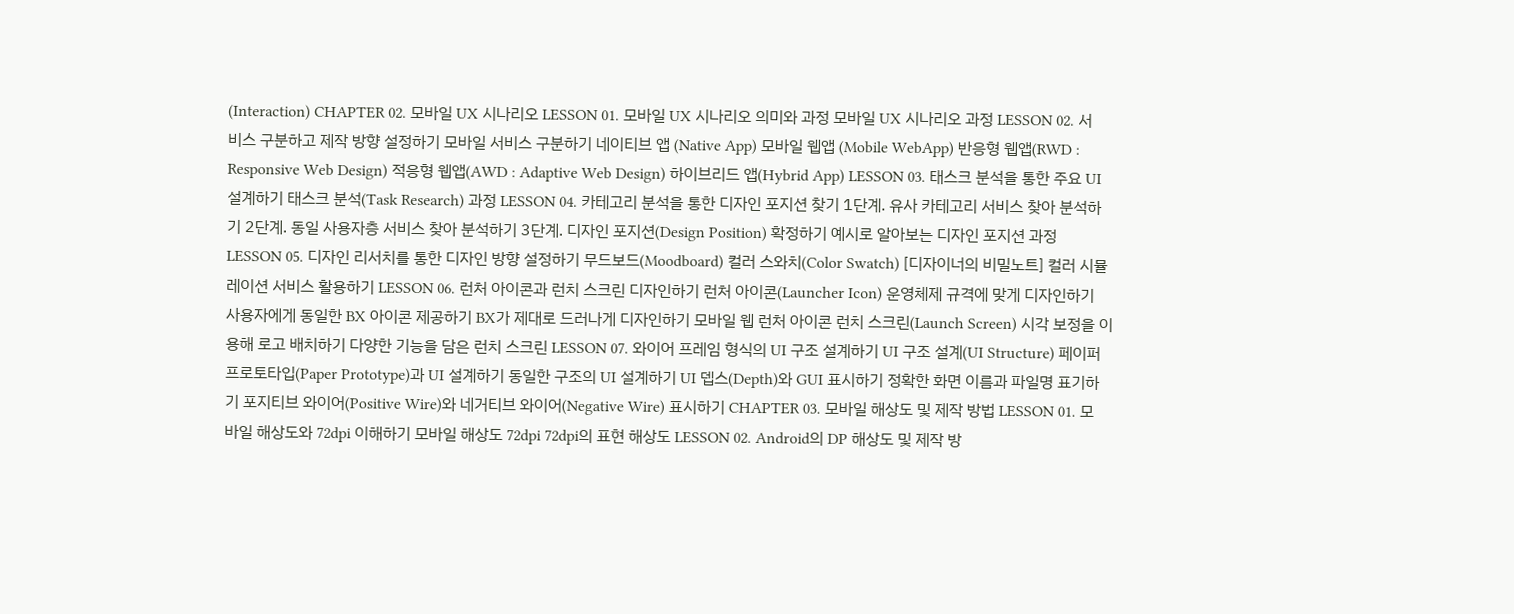(Interaction) CHAPTER 02. 모바일 UX 시나리오 LESSON 01. 모바일 UX 시나리오 의미와 과정 모바일 UX 시나리오 과정 LESSON 02. 서비스 구분하고 제작 방향 설정하기 모바일 서비스 구분하기 네이티브 앱 (Native App) 모바일 웹앱 (Mobile WebApp) 반응형 웹앱(RWD : Responsive Web Design) 적응형 웹앱(AWD : Adaptive Web Design) 하이브리드 앱(Hybrid App) LESSON 03. 태스크 분석을 통한 주요 UI 설계하기 태스크 분석(Task Research) 과정 LESSON 04. 카테고리 분석을 통한 디자인 포지션 찾기 1단계. 유사 카테고리 서비스 찾아 분석하기 2단계. 동일 사용자층 서비스 찾아 분석하기 3단계. 디자인 포지션(Design Position) 확정하기 예시로 알아보는 디자인 포지션 과정 LESSON 05. 디자인 리서치를 통한 디자인 방향 설정하기 무드보드(Moodboard) 컬러 스와치(Color Swatch) [디자이너의 비밀노트] 컬러 시뮬레이션 서비스 활용하기 LESSON 06. 런처 아이콘과 런치 스크린 디자인하기 런처 아이콘(Launcher Icon) 운영체제 규격에 맞게 디자인하기 사용자에게 동일한 BX 아이콘 제공하기 BX가 제대로 드러나게 디자인하기 모바일 웹 런처 아이콘 런치 스크린(Launch Screen) 시각 보정을 이용해 로고 배치하기 다양한 기능을 담은 런치 스크린 LESSON 07. 와이어 프레임 형식의 UI 구조 설계하기 UI 구조 설계(UI Structure) 페이퍼 프로토타입(Paper Prototype)과 UI 설계하기 동일한 구조의 UI 설계하기 UI 뎁스(Depth)와 GUI 표시하기 정확한 화면 이름과 파일명 표기하기 포지티브 와이어(Positive Wire)와 네거티브 와이어(Negative Wire) 표시하기 CHAPTER 03. 모바일 해상도 및 제작 방법 LESSON 01. 모바일 해상도와 72dpi 이해하기 모바일 해상도 72dpi 72dpi의 표현 해상도 LESSON 02. Android의 DP 해상도 및 제작 방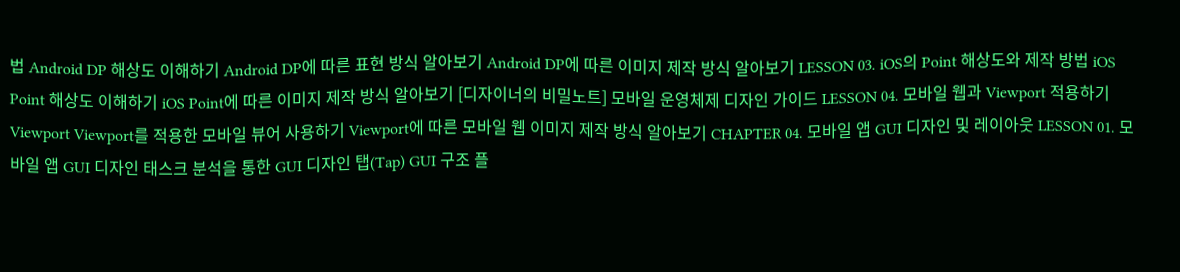법 Android DP 해상도 이해하기 Android DP에 따른 표현 방식 알아보기 Android DP에 따른 이미지 제작 방식 알아보기 LESSON 03. iOS의 Point 해상도와 제작 방법 iOS Point 해상도 이해하기 iOS Point에 따른 이미지 제작 방식 알아보기 [디자이너의 비밀노트] 모바일 운영체제 디자인 가이드 LESSON 04. 모바일 웹과 Viewport 적용하기 Viewport Viewport를 적용한 모바일 뷰어 사용하기 Viewport에 따른 모바일 웹 이미지 제작 방식 알아보기 CHAPTER 04. 모바일 앱 GUI 디자인 및 레이아웃 LESSON 01. 모바일 앱 GUI 디자인 태스크 분석을 통한 GUI 디자인 탭(Tap) GUI 구조 플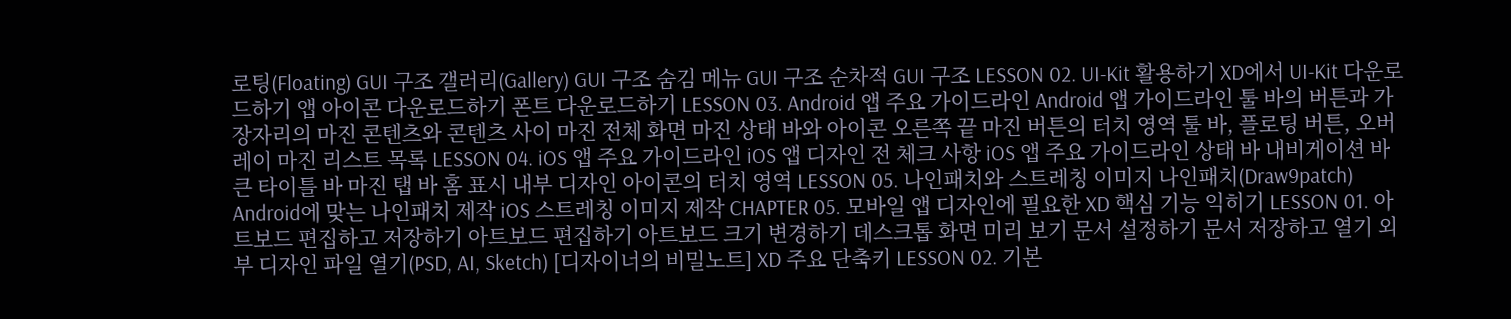로팅(Floating) GUI 구조 갤러리(Gallery) GUI 구조 숨김 메뉴 GUI 구조 순차적 GUI 구조 LESSON 02. UI-Kit 활용하기 XD에서 UI-Kit 다운로드하기 앱 아이콘 다운로드하기 폰트 다운로드하기 LESSON 03. Android 앱 주요 가이드라인 Android 앱 가이드라인 툴 바의 버튼과 가장자리의 마진 콘텐츠와 콘텐츠 사이 마진 전체 화면 마진 상태 바와 아이콘 오른쪽 끝 마진 버튼의 터치 영역 툴 바, 플로팅 버튼, 오버레이 마진 리스트 목록 LESSON 04. iOS 앱 주요 가이드라인 iOS 앱 디자인 전 체크 사항 iOS 앱 주요 가이드라인 상태 바 내비게이션 바 큰 타이틀 바 마진 탭 바 홈 표시 내부 디자인 아이콘의 터치 영역 LESSON 05. 나인패치와 스트레칭 이미지 나인패치(Draw9patch) Android에 맞는 나인패치 제작 iOS 스트레칭 이미지 제작 CHAPTER 05. 모바일 앱 디자인에 필요한 XD 핵심 기능 익히기 LESSON 01. 아트보드 편집하고 저장하기 아트보드 편집하기 아트보드 크기 변경하기 데스크톱 화면 미리 보기 문서 설정하기 문서 저장하고 열기 외부 디자인 파일 열기(PSD, AI, Sketch) [디자이너의 비밀노트] XD 주요 단축키 LESSON 02. 기본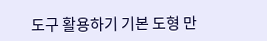도구 활용하기 기본 도형 만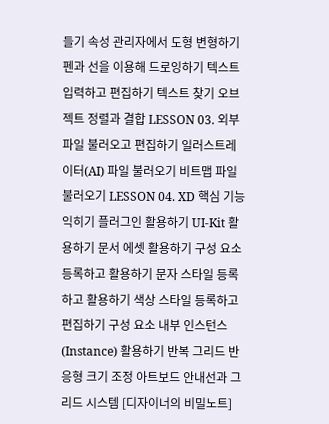들기 속성 관리자에서 도형 변형하기 펜과 선을 이용해 드로잉하기 텍스트 입력하고 편집하기 텍스트 찾기 오브젝트 정렬과 결합 LESSON 03. 외부 파일 불러오고 편집하기 일러스트레이터(AI) 파일 불러오기 비트맵 파일 불러오기 LESSON 04. XD 핵심 기능 익히기 플러그인 활용하기 UI-Kit 활용하기 문서 에셋 활용하기 구성 요소 등록하고 활용하기 문자 스타일 등록하고 활용하기 색상 스타일 등록하고 편집하기 구성 요소 내부 인스턴스(Instance) 활용하기 반복 그리드 반응형 크기 조정 아트보드 안내선과 그리드 시스템 [디자이너의 비밀노트]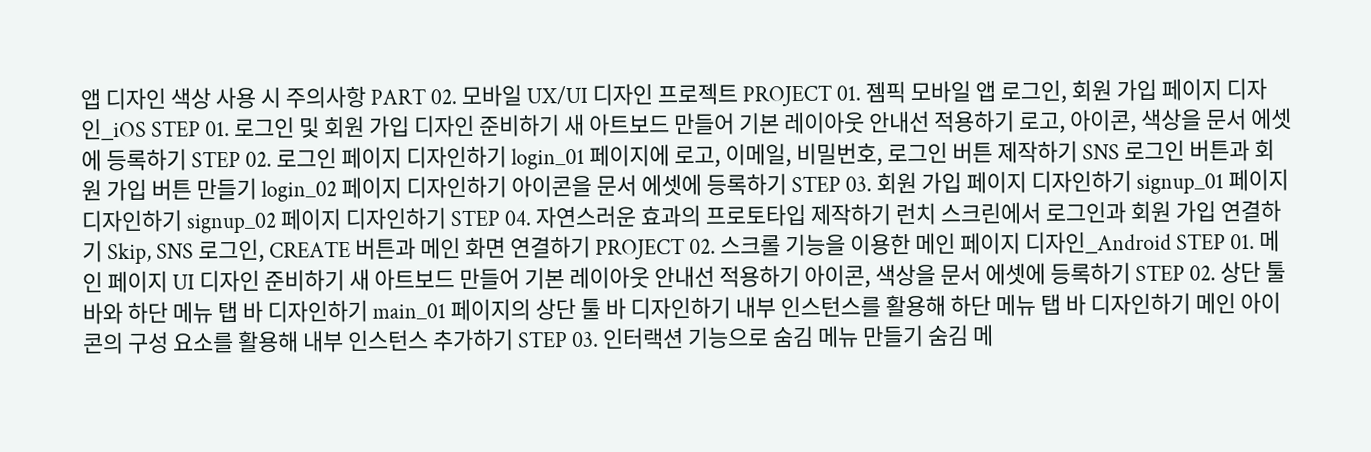앱 디자인 색상 사용 시 주의사항 PART 02. 모바일 UX/UI 디자인 프로젝트 PROJECT 01. 젬픽 모바일 앱 로그인, 회원 가입 페이지 디자인_iOS STEP 01. 로그인 및 회원 가입 디자인 준비하기 새 아트보드 만들어 기본 레이아웃 안내선 적용하기 로고, 아이콘, 색상을 문서 에셋에 등록하기 STEP 02. 로그인 페이지 디자인하기 login_01 페이지에 로고, 이메일, 비밀번호, 로그인 버튼 제작하기 SNS 로그인 버튼과 회원 가입 버튼 만들기 login_02 페이지 디자인하기 아이콘을 문서 에셋에 등록하기 STEP 03. 회원 가입 페이지 디자인하기 signup_01 페이지 디자인하기 signup_02 페이지 디자인하기 STEP 04. 자연스러운 효과의 프로토타입 제작하기 런치 스크린에서 로그인과 회원 가입 연결하기 Skip, SNS 로그인, CREATE 버튼과 메인 화면 연결하기 PROJECT 02. 스크롤 기능을 이용한 메인 페이지 디자인_Android STEP 01. 메인 페이지 UI 디자인 준비하기 새 아트보드 만들어 기본 레이아웃 안내선 적용하기 아이콘, 색상을 문서 에셋에 등록하기 STEP 02. 상단 툴 바와 하단 메뉴 탭 바 디자인하기 main_01 페이지의 상단 툴 바 디자인하기 내부 인스턴스를 활용해 하단 메뉴 탭 바 디자인하기 메인 아이콘의 구성 요소를 활용해 내부 인스턴스 추가하기 STEP 03. 인터랙션 기능으로 숨김 메뉴 만들기 숨김 메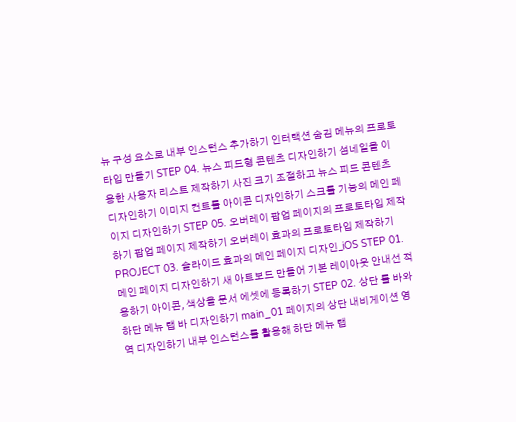뉴 구성 요소로 내부 인스턴스 추가하기 인터랙션 숨김 메뉴의 프로토타입 만들기 STEP 04. 뉴스 피드형 콘텐츠 디자인하기 섬네일을 이용한 사용자 리스트 제작하기 사진 크기 조절하고 뉴스 피드 콘텐츠 디자인하기 이미지 컨트롤 아이콘 디자인하기 스크롤 기능의 메인 페이지 디자인하기 STEP 05. 오버레이 팝업 페이지의 프로토타입 제작하기 팝업 페이지 제작하기 오버레이 효과의 프로토타입 제작하기 PROJECT 03. 슬라이드 효과의 메인 페이지 디자인_iOS STEP 01. 메인 페이지 디자인하기 새 아트보드 만들어 기본 레이아웃 안내선 적용하기 아이콘, 색상을 문서 에셋에 등록하기 STEP 02. 상단 툴 바와 하단 메뉴 탭 바 디자인하기 main_01 페이지의 상단 내비게이션 영역 디자인하기 내부 인스턴스를 활용해 하단 메뉴 탭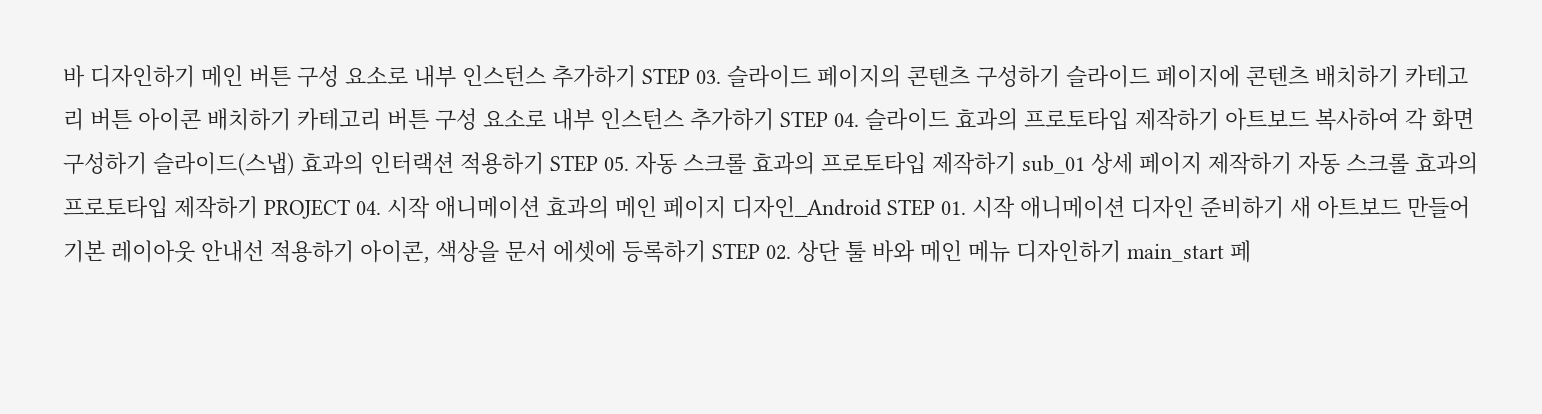바 디자인하기 메인 버튼 구성 요소로 내부 인스턴스 추가하기 STEP 03. 슬라이드 페이지의 콘텐츠 구성하기 슬라이드 페이지에 콘텐츠 배치하기 카테고리 버튼 아이콘 배치하기 카테고리 버튼 구성 요소로 내부 인스턴스 추가하기 STEP 04. 슬라이드 효과의 프로토타입 제작하기 아트보드 복사하여 각 화면 구성하기 슬라이드(스냅) 효과의 인터랙션 적용하기 STEP 05. 자동 스크롤 효과의 프로토타입 제작하기 sub_01 상세 페이지 제작하기 자동 스크롤 효과의 프로토타입 제작하기 PROJECT 04. 시작 애니메이션 효과의 메인 페이지 디자인_Android STEP 01. 시작 애니메이션 디자인 준비하기 새 아트보드 만들어 기본 레이아웃 안내선 적용하기 아이콘, 색상을 문서 에셋에 등록하기 STEP 02. 상단 툴 바와 메인 메뉴 디자인하기 main_start 페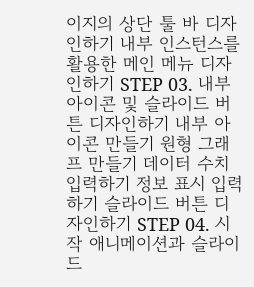이지의 상단 툴 바 디자인하기 내부 인스턴스를 활용한 메인 메뉴 디자인하기 STEP 03. 내부 아이콘 및 슬라이드 버튼 디자인하기 내부 아이콘 만들기 원형 그래프 만들기 데이터 수치 입력하기 정보 표시 입력하기 슬라이드 버튼 디자인하기 STEP 04. 시작 애니메이션과 슬라이드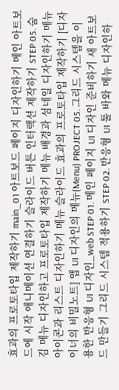효과의 프로토타입 제작하기 main_01 아트보드 페이지 디자인하기 메인 아트보드에 시작 애니메이션 연결하기 슬라이드 버튼 인터랙션 제작하기 STEP 05. 숨김 메뉴 디자인하고 프로토타입 제작하기 메뉴 배경과 섬네일 디자인하기 메뉴 아이콘과 리스트 디자인하기 메뉴 슬라이드 효과의 프로토타입 제작하기 [디자이너의 비밀노트] 앱 UI 디자인의 메뉴(Menu) PROJECT 05. 그리드 시스템을 이용한 반응형 UI 디자인_web STEP 01. 메인 페이지 UI 디자인 준비하기 새 아트보드 만들기 그리드 시스템 적용하기 STEP 02. 반응형 UI 툴 바와 메뉴 디자인하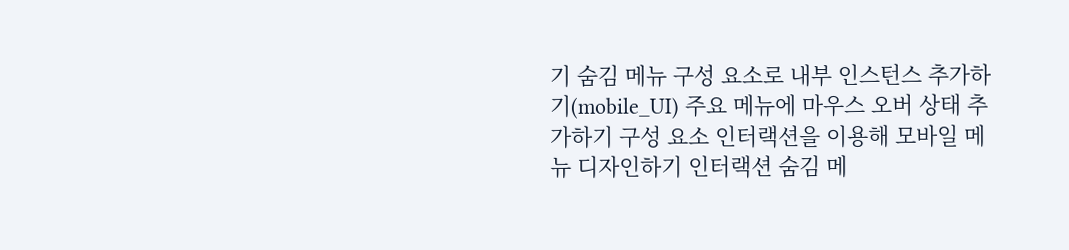기 숨김 메뉴 구성 요소로 내부 인스턴스 추가하기(mobile_UI) 주요 메뉴에 마우스 오버 상태 추가하기 구성 요소 인터랙션을 이용해 모바일 메뉴 디자인하기 인터랙션 숨김 메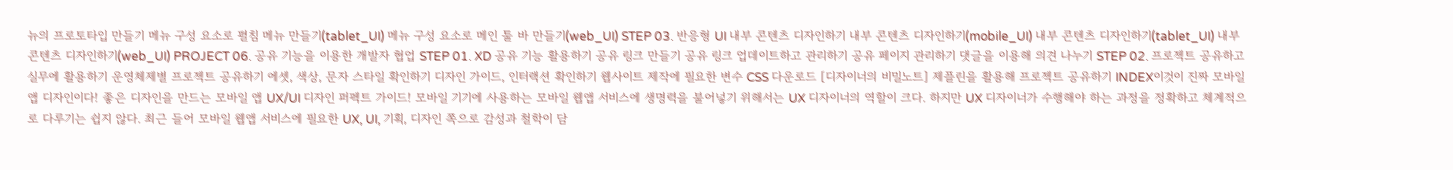뉴의 프로토타입 만들기 메뉴 구성 요소로 펼침 메뉴 만들기(tablet_UI) 메뉴 구성 요소로 메인 툴 바 만들기(web_UI) STEP 03. 반응형 UI 내부 콘텐츠 디자인하기 내부 콘텐츠 디자인하기(mobile_UI) 내부 콘텐츠 디자인하기(tablet_UI) 내부 콘텐츠 디자인하기(web_UI) PROJECT 06. 공유 기능을 이용한 개발자 협업 STEP 01. XD 공유 기능 활용하기 공유 링크 만들기 공유 링크 업데이트하고 관리하기 공유 페이지 관리하기 댓글을 이용해 의견 나누기 STEP 02. 프로젝트 공유하고 실무에 활용하기 운영체제별 프로젝트 공유하기 에셋, 색상, 문자 스타일 확인하기 디자인 가이드, 인터랙션 확인하기 웹사이트 제작에 필요한 변수 CSS 다운로드 [디자이너의 비밀노트] 제플린을 활용해 프로젝트 공유하기 INDEX이것이 진짜 모바일 앱 디자인이다! 좋은 디자인을 만드는 모바일 앱 UX/UI 디자인 퍼펙트 가이드! 모바일 기기에 사용하는 모바일 웹앱 서비스에 생명력을 불어넣기 위해서는 UX 디자이너의 역할이 크다. 하지만 UX 디자이너가 수행해야 하는 과정을 정확하고 체계적으로 다루기는 쉽지 않다. 최근 들어 모바일 웹앱 서비스에 필요한 UX, UI, 기획, 디자인 쪽으로 감성과 철학이 담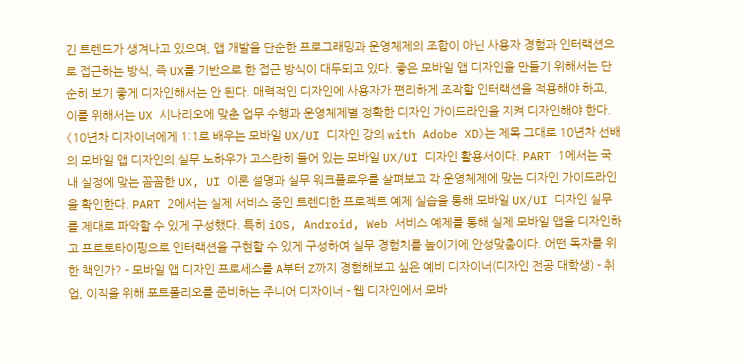긴 트렌드가 생겨나고 있으며, 앱 개발을 단순한 프로그래밍과 운영체제의 조합이 아닌 사용자 경험과 인터랙션으로 접근하는 방식, 즉 UX를 기반으로 한 접근 방식이 대두되고 있다. 좋은 모바일 앱 디자인을 만들기 위해서는 단순히 보기 좋게 디자인해서는 안 된다. 매력적인 디자인에 사용자가 편리하게 조작할 인터랙션을 적용해야 하고, 이를 위해서는 UX 시나리오에 맞춘 업무 수행과 운영체제별 정확한 디자인 가이드라인을 지켜 디자인해야 한다. 《10년차 디자이너에게 1:1로 배우는 모바일 UX/UI 디자인 강의 with Adobe XD》는 제목 그대로 10년차 선배의 모바일 앱 디자인의 실무 노하우가 고스란히 들어 있는 모바일 UX/UI 디자인 활용서이다. PART 1에서는 국내 실정에 맞는 꼼꼼한 UX, UI 이론 설명과 실무 워크플로우를 살펴보고 각 운영체제에 맞는 디자인 가이드라인을 확인한다. PART 2에서는 실제 서비스 중인 트렌디한 프로젝트 예제 실습을 통해 모바일 UX/UI 디자인 실무를 제대로 파악할 수 있게 구성했다. 특히 iOS, Android, Web 서비스 예제를 통해 실제 모바일 앱을 디자인하고 프로토타이핑으로 인터랙션을 구현할 수 있게 구성하여 실무 경험치를 높이기에 안성맞춤이다. 어떤 독자를 위한 책인가? - 모바일 앱 디자인 프로세스를 A부터 Z까지 경험해보고 싶은 예비 디자이너(디자인 전공 대학생) - 취업, 이직을 위해 포트폴리오를 준비하는 주니어 디자이너 - 웹 디자인에서 모바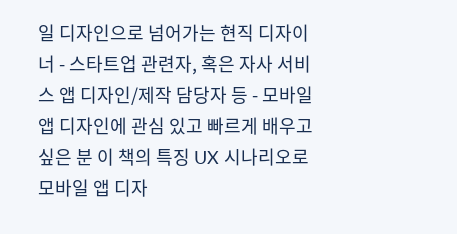일 디자인으로 넘어가는 현직 디자이너 - 스타트업 관련자, 혹은 자사 서비스 앱 디자인/제작 담당자 등 - 모바일 앱 디자인에 관심 있고 빠르게 배우고 싶은 분 이 책의 특징 UX 시나리오로 모바일 앱 디자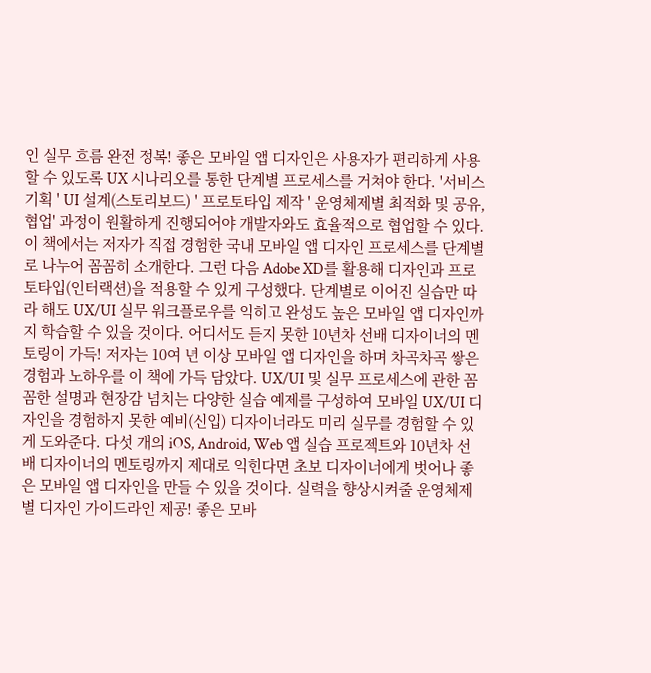인 실무 흐름 완전 정복! 좋은 모바일 앱 디자인은 사용자가 편리하게 사용할 수 있도록 UX 시나리오를 통한 단계별 프로세스를 거쳐야 한다. '서비스 기획 ' UI 설계(스토리보드) ' 프로토타입 제작 ' 운영체제별 최적화 및 공유, 협업' 과정이 원활하게 진행되어야 개발자와도 효율적으로 협업할 수 있다. 이 책에서는 저자가 직접 경험한 국내 모바일 앱 디자인 프로세스를 단계별로 나누어 꼼꼼히 소개한다. 그런 다음 Adobe XD를 활용해 디자인과 프로토타입(인터랙션)을 적용할 수 있게 구성했다. 단계별로 이어진 실습만 따라 해도 UX/UI 실무 워크플로우를 익히고 완성도 높은 모바일 앱 디자인까지 학습할 수 있을 것이다. 어디서도 듣지 못한 10년차 선배 디자이너의 멘토링이 가득! 저자는 10여 년 이상 모바일 앱 디자인을 하며 차곡차곡 쌓은 경험과 노하우를 이 책에 가득 담았다. UX/UI 및 실무 프로세스에 관한 꼼꼼한 설명과 현장감 넘치는 다양한 실습 예제를 구성하여 모바일 UX/UI 디자인을 경험하지 못한 예비(신입) 디자이너라도 미리 실무를 경험할 수 있게 도와준다. 다섯 개의 iOS, Android, Web 앱 실습 프로젝트와 10년차 선배 디자이너의 멘토링까지 제대로 익힌다면 초보 디자이너에게 벗어나 좋은 모바일 앱 디자인을 만들 수 있을 것이다. 실력을 향상시켜줄 운영체제별 디자인 가이드라인 제공! 좋은 모바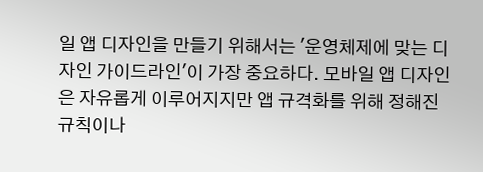일 앱 디자인을 만들기 위해서는 '운영체제에 맞는 디자인 가이드라인'이 가장 중요하다. 모바일 앱 디자인은 자유롭게 이루어지지만 앱 규격화를 위해 정해진 규칙이나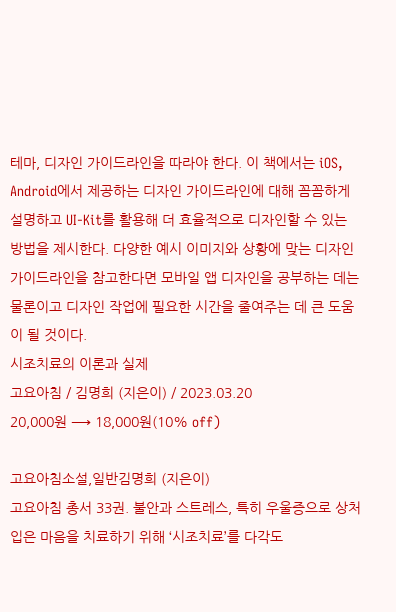테마, 디자인 가이드라인을 따라야 한다. 이 책에서는 iOS, Android에서 제공하는 디자인 가이드라인에 대해 꼼꼼하게 설명하고 UI-Kit를 활용해 더 효율적으로 디자인할 수 있는 방법을 제시한다. 다양한 예시 이미지와 상황에 맞는 디자인 가이드라인을 참고한다면 모바일 앱 디자인을 공부하는 데는 물론이고 디자인 작업에 필요한 시간을 줄여주는 데 큰 도움이 될 것이다.
시조치료의 이론과 실제
고요아침 / 김명희 (지은이) / 2023.03.20
20,000원 ⟶ 18,000원(10% off)

고요아침소설,일반김명희 (지은이)
고요아침 총서 33권. 불안과 스트레스, 특히 우울증으로 상처 입은 마음을 치료하기 위해 ‘시조치료’를 다각도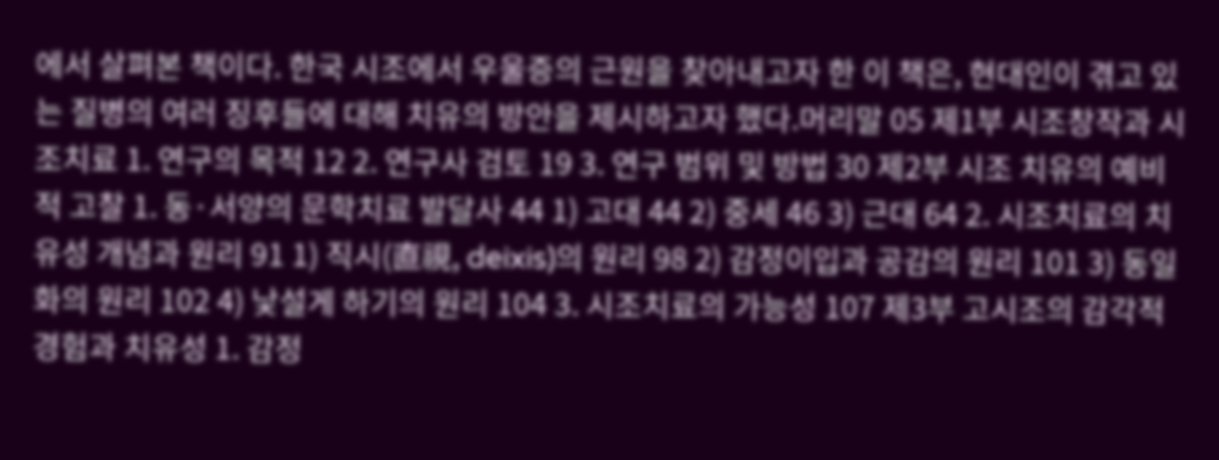에서 살펴본 책이다. 한국 시조에서 우울증의 근원을 찾아내고자 한 이 책은, 현대인이 겪고 있는 질병의 여러 징후들에 대해 치유의 방안을 제시하고자 했다.머리말 05 제1부 시조창작과 시조치료 1. 연구의 목적 12 2. 연구사 검토 19 3. 연구 범위 및 방법 30 제2부 시조 치유의 예비적 고찰 1. 동·서양의 문학치료 발달사 44 1) 고대 44 2) 중세 46 3) 근대 64 2. 시조치료의 치유성 개념과 원리 91 1) 직시(直視, deixis)의 원리 98 2) 감정이입과 공감의 원리 101 3) 동일화의 원리 102 4) 낯설게 하기의 원리 104 3. 시조치료의 가능성 107 제3부 고시조의 감각적 경험과 치유성 1. 감정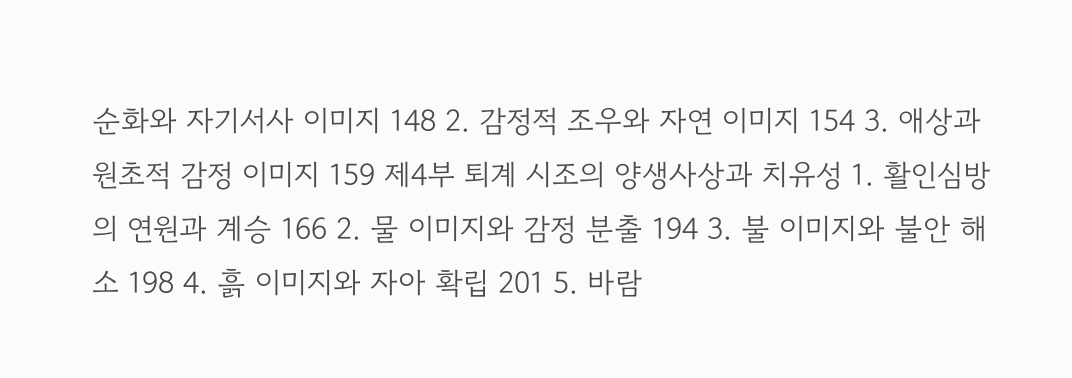순화와 자기서사 이미지 148 2. 감정적 조우와 자연 이미지 154 3. 애상과 원초적 감정 이미지 159 제4부 퇴계 시조의 양생사상과 치유성 1. 활인심방의 연원과 계승 166 2. 물 이미지와 감정 분출 194 3. 불 이미지와 불안 해소 198 4. 흙 이미지와 자아 확립 201 5. 바람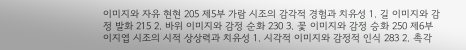이미지와 자유 현현 205 제5부 가람 시조의 감각적 경험과 치유성 1. 길 이미지와 감정 발화 215 2. 바위 이미지와 감정 순화 230 3. 꽃 이미지와 감정 승화 250 제6부 이지엽 시조의 시적 상상력과 치유성 1. 시각적 이미지와 감정적 인식 283 2. 촉각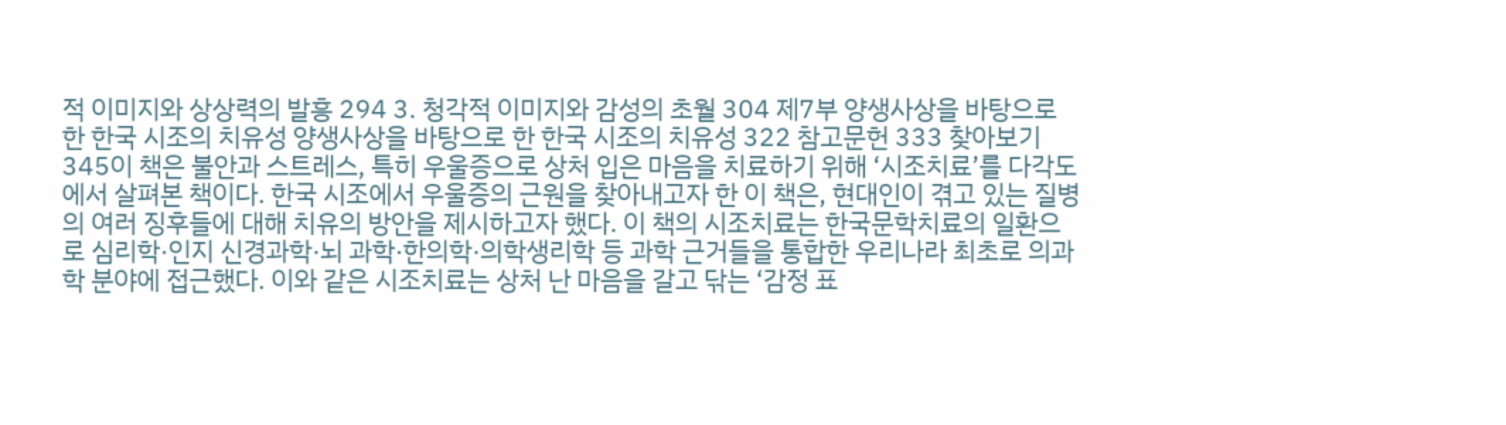적 이미지와 상상력의 발흥 294 3. 청각적 이미지와 감성의 초월 304 제7부 양생사상을 바탕으로 한 한국 시조의 치유성 양생사상을 바탕으로 한 한국 시조의 치유성 322 참고문헌 333 찾아보기 345이 책은 불안과 스트레스, 특히 우울증으로 상처 입은 마음을 치료하기 위해 ‘시조치료’를 다각도에서 살펴본 책이다. 한국 시조에서 우울증의 근원을 찾아내고자 한 이 책은, 현대인이 겪고 있는 질병의 여러 징후들에 대해 치유의 방안을 제시하고자 했다. 이 책의 시조치료는 한국문학치료의 일환으로 심리학·인지 신경과학·뇌 과학·한의학·의학생리학 등 과학 근거들을 통합한 우리나라 최초로 의과학 분야에 접근했다. 이와 같은 시조치료는 상처 난 마음을 갈고 닦는 ‘감정 표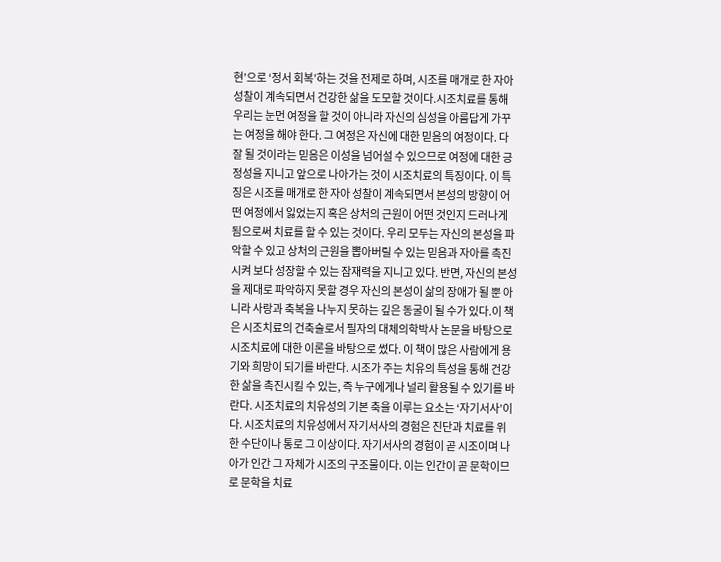현’으로 ‘정서 회복’하는 것을 전제로 하며, 시조를 매개로 한 자아 성찰이 계속되면서 건강한 삶을 도모할 것이다.시조치료를 통해 우리는 눈먼 여정을 할 것이 아니라 자신의 심성을 아름답게 가꾸는 여정을 해야 한다. 그 여정은 자신에 대한 믿음의 여정이다. 다 잘 될 것이라는 믿음은 이성을 넘어설 수 있으므로 여정에 대한 긍정성을 지니고 앞으로 나아가는 것이 시조치료의 특징이다. 이 특징은 시조를 매개로 한 자아 성찰이 계속되면서 본성의 방향이 어떤 여정에서 잃었는지 혹은 상처의 근원이 어떤 것인지 드러나게 됨으로써 치료를 할 수 있는 것이다. 우리 모두는 자신의 본성을 파악할 수 있고 상처의 근원을 뽑아버릴 수 있는 믿음과 자아를 촉진시켜 보다 성장할 수 있는 잠재력을 지니고 있다. 반면, 자신의 본성을 제대로 파악하지 못할 경우 자신의 본성이 삶의 장애가 될 뿐 아니라 사랑과 축복을 나누지 못하는 깊은 동굴이 될 수가 있다.이 책은 시조치료의 건축술로서 필자의 대체의학박사 논문을 바탕으로 시조치료에 대한 이론을 바탕으로 썼다. 이 책이 많은 사람에게 용기와 희망이 되기를 바란다. 시조가 주는 치유의 특성을 통해 건강한 삶을 촉진시킬 수 있는, 즉 누구에게나 널리 활용될 수 있기를 바란다. 시조치료의 치유성의 기본 축을 이루는 요소는 ‘자기서사’이다. 시조치료의 치유성에서 자기서사의 경험은 진단과 치료를 위한 수단이나 통로 그 이상이다. 자기서사의 경험이 곧 시조이며 나아가 인간 그 자체가 시조의 구조물이다. 이는 인간이 곧 문학이므로 문학을 치료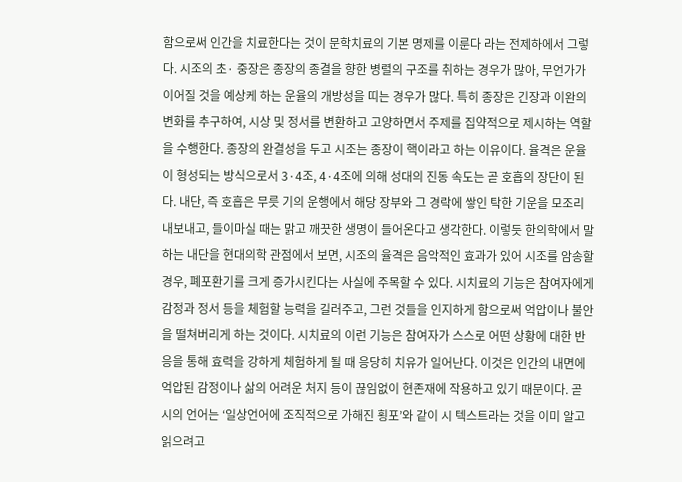함으로써 인간을 치료한다는 것이 문학치료의 기본 명제를 이룬다 라는 전제하에서 그렇다. 시조의 초· 중장은 종장의 종결을 향한 병렬의 구조를 취하는 경우가 많아, 무언가가 이어질 것을 예상케 하는 운율의 개방성을 띠는 경우가 많다. 특히 종장은 긴장과 이완의 변화를 추구하여, 시상 및 정서를 변환하고 고양하면서 주제를 집약적으로 제시하는 역할을 수행한다. 종장의 완결성을 두고 시조는 종장이 핵이라고 하는 이유이다. 율격은 운율이 형성되는 방식으로서 3·4조, 4·4조에 의해 성대의 진동 속도는 곧 호흡의 장단이 된다. 내단, 즉 호흡은 무릇 기의 운행에서 해당 장부와 그 경락에 쌓인 탁한 기운을 모조리 내보내고, 들이마실 때는 맑고 깨끗한 생명이 들어온다고 생각한다. 이렇듯 한의학에서 말하는 내단을 현대의학 관점에서 보면, 시조의 율격은 음악적인 효과가 있어 시조를 암송할 경우, 폐포환기를 크게 증가시킨다는 사실에 주목할 수 있다. 시치료의 기능은 참여자에게 감정과 정서 등을 체험할 능력을 길러주고, 그런 것들을 인지하게 함으로써 억압이나 불안을 떨쳐버리게 하는 것이다. 시치료의 이런 기능은 참여자가 스스로 어떤 상황에 대한 반응을 통해 효력을 강하게 체험하게 될 때 응당히 치유가 일어난다. 이것은 인간의 내면에 억압된 감정이나 삶의 어려운 처지 등이 끊임없이 현존재에 작용하고 있기 때문이다. 곧 시의 언어는 ‘일상언어에 조직적으로 가해진 횡포’와 같이 시 텍스트라는 것을 이미 알고 읽으려고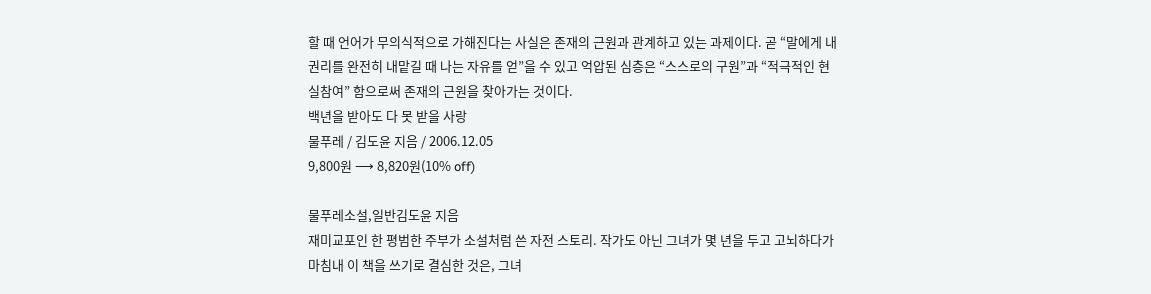할 때 언어가 무의식적으로 가해진다는 사실은 존재의 근원과 관계하고 있는 과제이다. 곧 “말에게 내 권리를 완전히 내맡길 때 나는 자유를 얻”을 수 있고 억압된 심층은 “스스로의 구원”과 “적극적인 현실참여” 함으로써 존재의 근원을 찾아가는 것이다.
백년을 받아도 다 못 받을 사랑
물푸레 / 김도윤 지음 / 2006.12.05
9,800원 ⟶ 8,820원(10% off)

물푸레소설,일반김도윤 지음
재미교포인 한 평범한 주부가 소설처럼 쓴 자전 스토리. 작가도 아닌 그녀가 몇 년을 두고 고뇌하다가 마침내 이 책을 쓰기로 결심한 것은, 그녀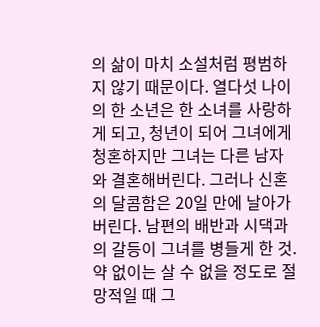의 삶이 마치 소설처럼 평범하지 않기 때문이다. 열다섯 나이의 한 소년은 한 소녀를 사랑하게 되고, 청년이 되어 그녀에게 청혼하지만 그녀는 다른 남자와 결혼해버린다. 그러나 신혼의 달콤함은 20일 만에 날아가 버린다. 남편의 배반과 시댁과의 갈등이 그녀를 병들게 한 것. 약 없이는 살 수 없을 정도로 절망적일 때 그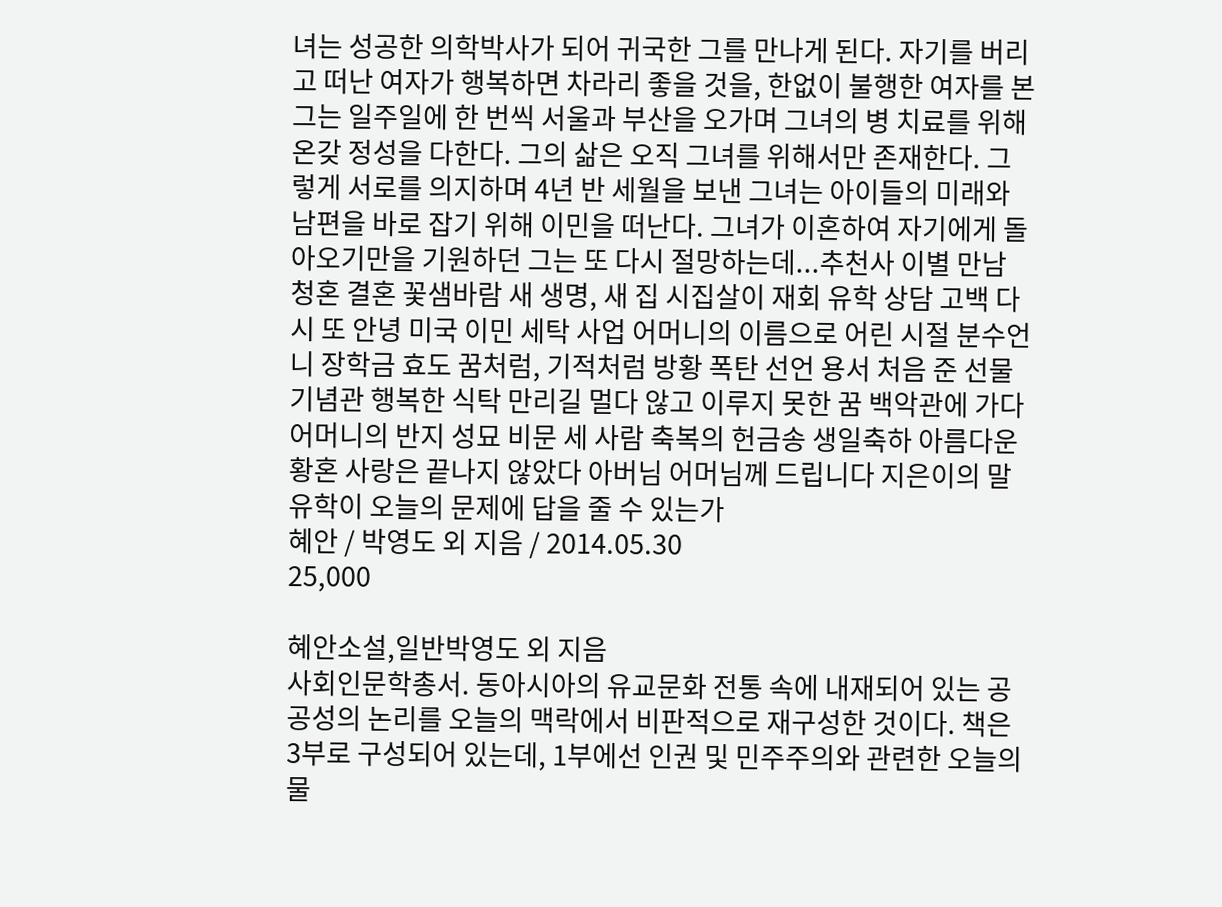녀는 성공한 의학박사가 되어 귀국한 그를 만나게 된다. 자기를 버리고 떠난 여자가 행복하면 차라리 좋을 것을, 한없이 불행한 여자를 본 그는 일주일에 한 번씩 서울과 부산을 오가며 그녀의 병 치료를 위해 온갖 정성을 다한다. 그의 삶은 오직 그녀를 위해서만 존재한다. 그렇게 서로를 의지하며 4년 반 세월을 보낸 그녀는 아이들의 미래와 남편을 바로 잡기 위해 이민을 떠난다. 그녀가 이혼하여 자기에게 돌아오기만을 기원하던 그는 또 다시 절망하는데...추천사 이별 만남 청혼 결혼 꽃샘바람 새 생명, 새 집 시집살이 재회 유학 상담 고백 다시 또 안녕 미국 이민 세탁 사업 어머니의 이름으로 어린 시절 분수언니 장학금 효도 꿈처럼, 기적처럼 방황 폭탄 선언 용서 처음 준 선물 기념관 행복한 식탁 만리길 멀다 않고 이루지 못한 꿈 백악관에 가다 어머니의 반지 성묘 비문 세 사람 축복의 헌금송 생일축하 아름다운 황혼 사랑은 끝나지 않았다 아버님 어머님께 드립니다 지은이의 말
유학이 오늘의 문제에 답을 줄 수 있는가
혜안 / 박영도 외 지음 / 2014.05.30
25,000

혜안소설,일반박영도 외 지음
사회인문학총서. 동아시아의 유교문화 전통 속에 내재되어 있는 공공성의 논리를 오늘의 맥락에서 비판적으로 재구성한 것이다. 책은 3부로 구성되어 있는데, 1부에선 인권 및 민주주의와 관련한 오늘의 물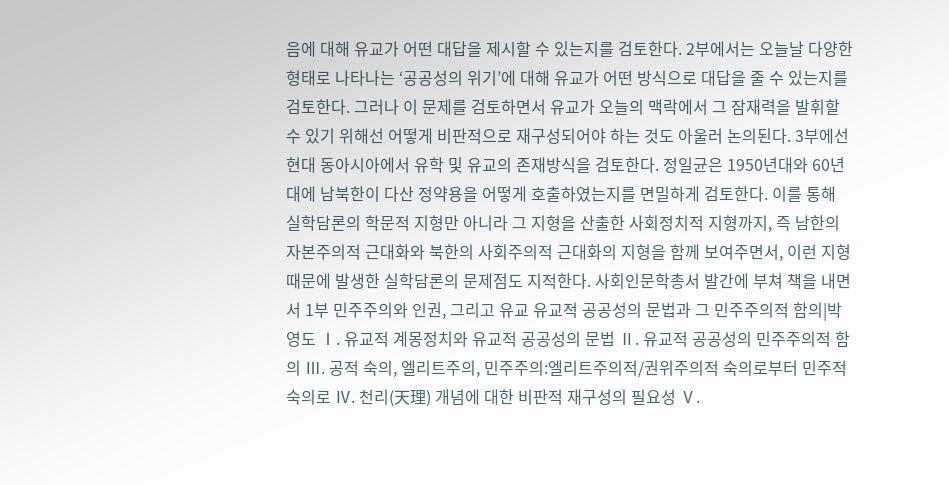음에 대해 유교가 어떤 대답을 제시할 수 있는지를 검토한다. 2부에서는 오늘날 다양한 형태로 나타나는 ‘공공성의 위기’에 대해 유교가 어떤 방식으로 대답을 줄 수 있는지를 검토한다. 그러나 이 문제를 검토하면서 유교가 오늘의 맥락에서 그 잠재력을 발휘할 수 있기 위해선 어떻게 비판적으로 재구성되어야 하는 것도 아울러 논의된다. 3부에선 현대 동아시아에서 유학 및 유교의 존재방식을 검토한다. 정일균은 1950년대와 60년대에 남북한이 다산 정약용을 어떻게 호출하였는지를 면밀하게 검토한다. 이를 통해 실학담론의 학문적 지형만 아니라 그 지형을 산출한 사회정치적 지형까지, 즉 남한의 자본주의적 근대화와 북한의 사회주의적 근대화의 지형을 함께 보여주면서, 이런 지형 때문에 발생한 실학담론의 문제점도 지적한다. 사회인문학총서 발간에 부쳐 책을 내면서 1부 민주주의와 인권, 그리고 유교 유교적 공공성의 문법과 그 민주주의적 함의|박영도 Ⅰ. 유교적 계몽정치와 유교적 공공성의 문법 Ⅱ. 유교적 공공성의 민주주의적 함의 Ⅲ. 공적 숙의, 엘리트주의, 민주주의:엘리트주의적/권위주의적 숙의로부터 민주적 숙의로 Ⅳ. 천리(天理) 개념에 대한 비판적 재구성의 필요성 Ⅴ.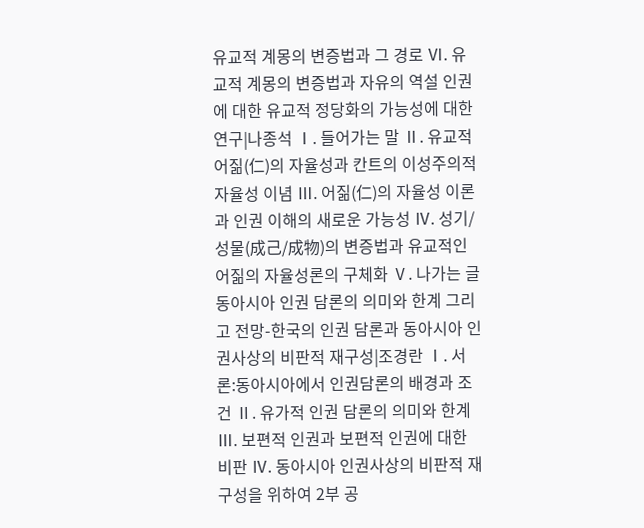유교적 계몽의 변증법과 그 경로 Ⅵ. 유교적 계몽의 변증법과 자유의 역설 인권에 대한 유교적 정당화의 가능성에 대한 연구|나종석 Ⅰ. 들어가는 말 Ⅱ. 유교적 어짊(仁)의 자율성과 칸트의 이성주의적 자율성 이념 Ⅲ. 어짊(仁)의 자율성 이론과 인권 이해의 새로운 가능성 Ⅳ. 성기/성물(成己/成物)의 변증법과 유교적인 어짊의 자율성론의 구체화 Ⅴ. 나가는 글 동아시아 인권 담론의 의미와 한계 그리고 전망-한국의 인권 담론과 동아시아 인권사상의 비판적 재구성|조경란 Ⅰ. 서론:동아시아에서 인권담론의 배경과 조건 Ⅱ. 유가적 인권 담론의 의미와 한계 Ⅲ. 보편적 인권과 보편적 인권에 대한 비판 Ⅳ. 동아시아 인권사상의 비판적 재구성을 위하여 2부 공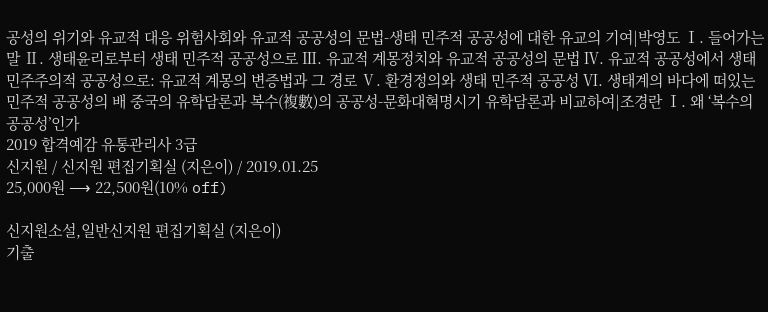공성의 위기와 유교적 대응 위험사회와 유교적 공공성의 문법-생태 민주적 공공성에 대한 유교의 기여|박영도 Ⅰ. 들어가는 말 Ⅱ. 생태윤리로부터 생태 민주적 공공성으로 Ⅲ. 유교적 계몽정치와 유교적 공공성의 문법 Ⅳ. 유교적 공공성에서 생태 민주주의적 공공성으로: 유교적 계몽의 변증법과 그 경로 Ⅴ. 환경정의와 생태 민주적 공공성 Ⅵ. 생태계의 바다에 떠있는 민주적 공공성의 배 중국의 유학담론과 복수(複數)의 공공성-문화대혁명시기 유학담론과 비교하여|조경란 Ⅰ. 왜 ‘복수의 공공성’인가
2019 합격예감 유통관리사 3급
신지원 / 신지원 편집기획실 (지은이) / 2019.01.25
25,000원 ⟶ 22,500원(10% off)

신지원소설,일반신지원 편집기획실 (지은이)
기출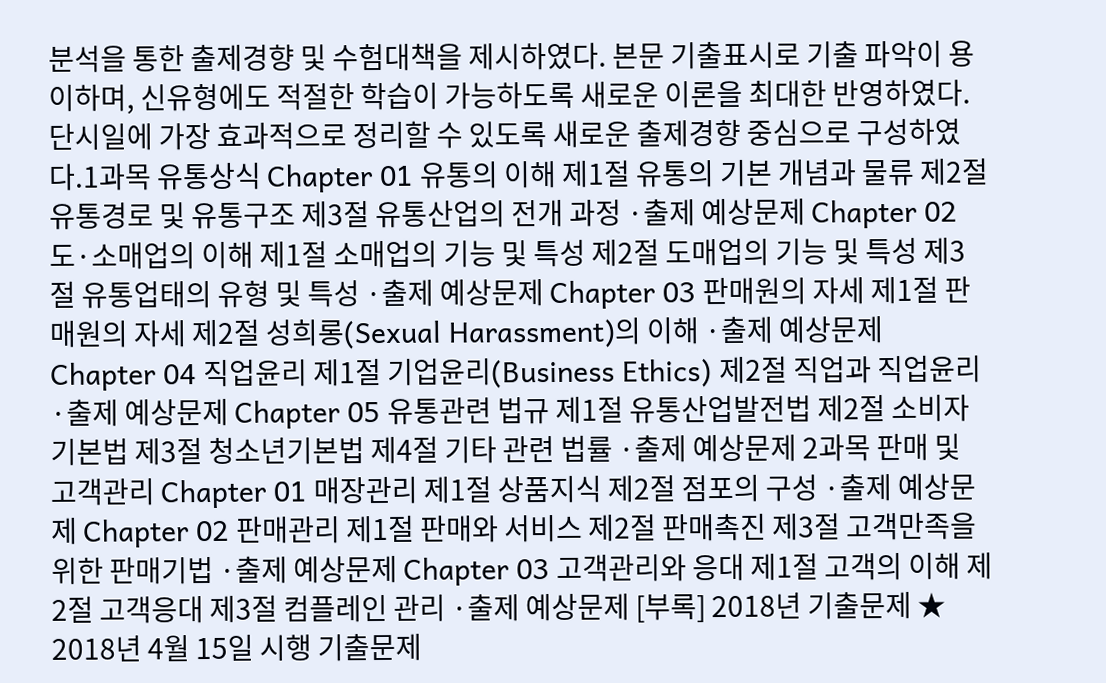분석을 통한 출제경향 및 수험대책을 제시하였다. 본문 기출표시로 기출 파악이 용이하며, 신유형에도 적절한 학습이 가능하도록 새로운 이론을 최대한 반영하였다. 단시일에 가장 효과적으로 정리할 수 있도록 새로운 출제경향 중심으로 구성하였다.1과목 유통상식 Chapter 01 유통의 이해 제1절 유통의 기본 개념과 물류 제2절 유통경로 및 유통구조 제3절 유통산업의 전개 과정 ·출제 예상문제 Chapter 02 도·소매업의 이해 제1절 소매업의 기능 및 특성 제2절 도매업의 기능 및 특성 제3절 유통업태의 유형 및 특성 ·출제 예상문제 Chapter 03 판매원의 자세 제1절 판매원의 자세 제2절 성희롱(Sexual Harassment)의 이해 ·출제 예상문제 Chapter 04 직업윤리 제1절 기업윤리(Business Ethics) 제2절 직업과 직업윤리 ·출제 예상문제 Chapter 05 유통관련 법규 제1절 유통산업발전법 제2절 소비자기본법 제3절 청소년기본법 제4절 기타 관련 법률 ·출제 예상문제 2과목 판매 및 고객관리 Chapter 01 매장관리 제1절 상품지식 제2절 점포의 구성 ·출제 예상문제 Chapter 02 판매관리 제1절 판매와 서비스 제2절 판매촉진 제3절 고객만족을 위한 판매기법 ·출제 예상문제 Chapter 03 고객관리와 응대 제1절 고객의 이해 제2절 고객응대 제3절 컴플레인 관리 ·출제 예상문제 [부록] 2018년 기출문제 ★ 2018년 4월 15일 시행 기출문제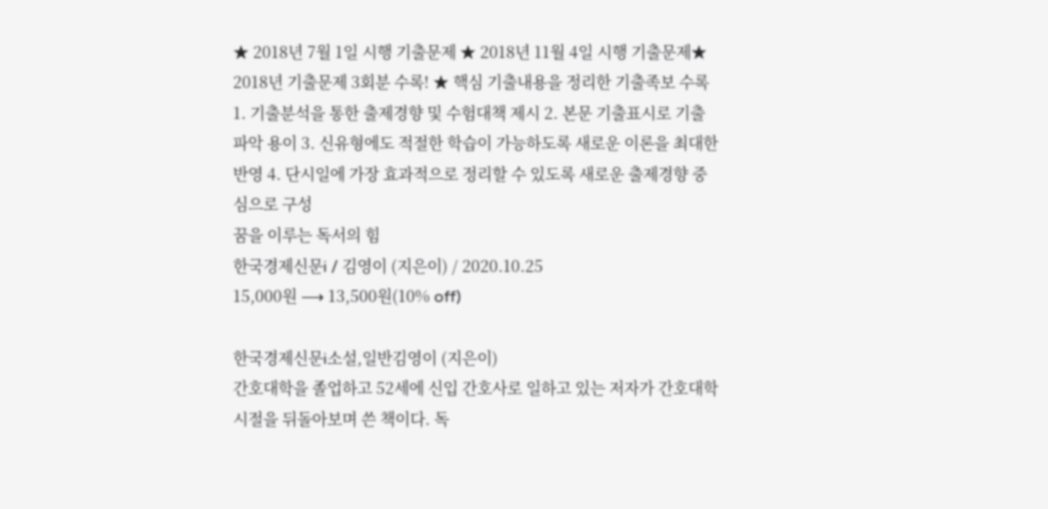★ 2018년 7월 1일 시행 기출문제 ★ 2018년 11월 4일 시행 기출문제★ 2018년 기출문제 3회분 수록! ★ 핵심 기출내용을 정리한 기출족보 수록 1. 기출분석을 통한 출제경향 및 수험대책 제시 2. 본문 기출표시로 기출 파악 용이 3. 신유형에도 적절한 학습이 가능하도록 새로운 이론을 최대한 반영 4. 단시일에 가장 효과적으로 정리할 수 있도록 새로운 출제경향 중심으로 구성
꿈을 이루는 독서의 힘
한국경제신문i / 김영이 (지은이) / 2020.10.25
15,000원 ⟶ 13,500원(10% off)

한국경제신문i소설,일반김영이 (지은이)
간호대학을 졸업하고 52세에 신입 간호사로 일하고 있는 저자가 간호대학 시절을 뒤돌아보며 쓴 책이다. 독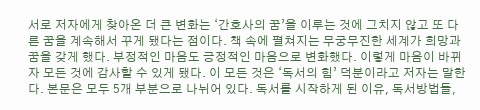서로 저자에게 찾아온 더 큰 변화는 ‘간호사의 꿈’을 이루는 것에 그치지 않고 또 다른 꿈을 계속해서 꾸게 됐다는 점이다. 책 속에 펼쳐지는 무궁무진한 세계가 희망과 꿈을 갖게 했다. 부정적인 마음도 긍정적인 마음으로 변화했다. 이렇게 마음이 바뀌자 모든 것에 감사할 수 있게 됐다. 이 모든 것은 ‘독서의 힘’ 덕분이라고 저자는 말한다. 본문은 모두 5개 부분으로 나뉘어 있다. 독서를 시작하게 된 이유, 독서방법들,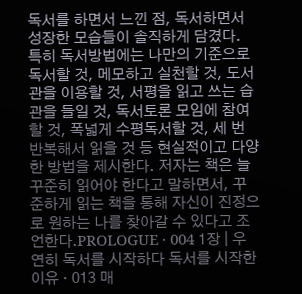독서를 하면서 느낀 점, 독서하면서 성장한 모습들이 솔직하게 담겼다. 특히 독서방법에는 나만의 기준으로 독서할 것, 메모하고 실천할 것, 도서관을 이용할 것, 서평을 읽고 쓰는 습관을 들일 것, 독서토론 모임에 참여할 것, 폭넓게 수평독서할 것, 세 번 반복해서 읽을 것 등 현실적이고 다양한 방법을 제시한다. 저자는 책은 늘 꾸준히 읽어야 한다고 말하면서, 꾸준하게 읽는 책을 통해 자신이 진정으로 원하는 나를 찾아갈 수 있다고 조언한다.PROLOGUE · 004 1장 | 우연히 독서를 시작하다 독서를 시작한 이유 · 013 매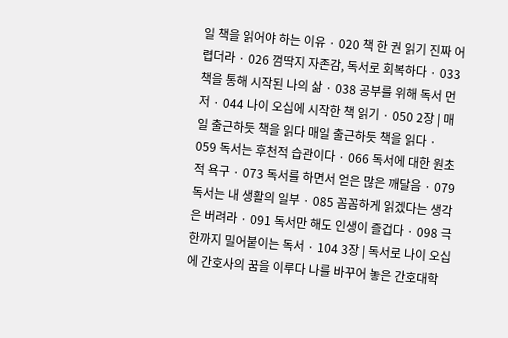일 책을 읽어야 하는 이유 · 020 책 한 권 읽기 진짜 어렵더라 · 026 껌딱지 자존감, 독서로 회복하다 · 033 책을 통해 시작된 나의 삶 · 038 공부를 위해 독서 먼저 · 044 나이 오십에 시작한 책 읽기 · 050 2장 | 매일 출근하듯 책을 읽다 매일 출근하듯 책을 읽다 · 059 독서는 후천적 습관이다 · 066 독서에 대한 원초적 욕구 · 073 독서를 하면서 얻은 많은 깨달음 · 079 독서는 내 생활의 일부 · 085 꼼꼼하게 읽겠다는 생각은 버려라 · 091 독서만 해도 인생이 즐겁다 · 098 극한까지 밀어붙이는 독서 · 104 3장 | 독서로 나이 오십에 간호사의 꿈을 이루다 나를 바꾸어 놓은 간호대학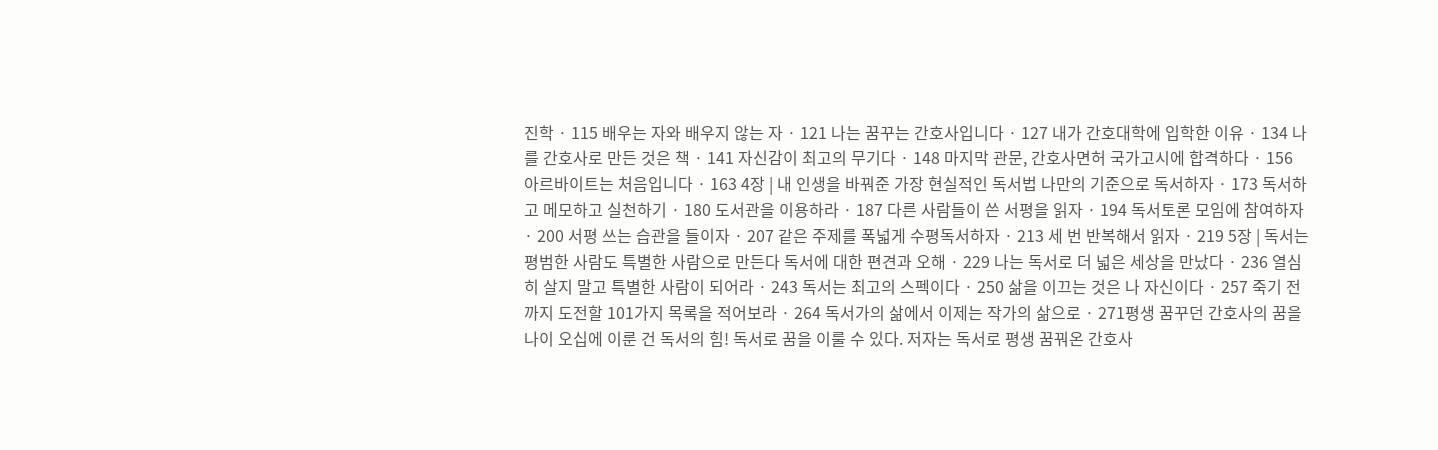진학 · 115 배우는 자와 배우지 않는 자 · 121 나는 꿈꾸는 간호사입니다 · 127 내가 간호대학에 입학한 이유 · 134 나를 간호사로 만든 것은 책 · 141 자신감이 최고의 무기다 · 148 마지막 관문, 간호사면허 국가고시에 합격하다 · 156 아르바이트는 처음입니다 · 163 4장 | 내 인생을 바꿔준 가장 현실적인 독서법 나만의 기준으로 독서하자 · 173 독서하고 메모하고 실천하기 · 180 도서관을 이용하라 · 187 다른 사람들이 쓴 서평을 읽자 · 194 독서토론 모임에 참여하자 · 200 서평 쓰는 습관을 들이자 · 207 같은 주제를 폭넓게 수평독서하자 · 213 세 번 반복해서 읽자 · 219 5장 | 독서는 평범한 사람도 특별한 사람으로 만든다 독서에 대한 편견과 오해 · 229 나는 독서로 더 넓은 세상을 만났다 · 236 열심히 살지 말고 특별한 사람이 되어라 · 243 독서는 최고의 스펙이다 · 250 삶을 이끄는 것은 나 자신이다 · 257 죽기 전까지 도전할 101가지 목록을 적어보라 · 264 독서가의 삶에서 이제는 작가의 삶으로 · 271평생 꿈꾸던 간호사의 꿈을 나이 오십에 이룬 건 독서의 힘! 독서로 꿈을 이룰 수 있다. 저자는 독서로 평생 꿈꿔온 간호사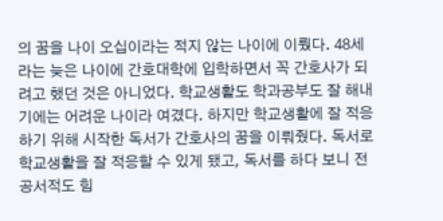의 꿈을 나이 오십이라는 적지 않는 나이에 이뤘다. 48세라는 늦은 나이에 간호대학에 입학하면서 꼭 간호사가 되려고 했던 것은 아니었다. 학교생활도 학과공부도 잘 해내기에는 어려운 나이라 여겼다. 하지만 학교생활에 잘 적응하기 위해 시작한 독서가 간호사의 꿈을 이뤄줬다. 독서로 학교생활을 잘 적응할 수 있게 됐고, 독서를 하다 보니 전공서적도 힘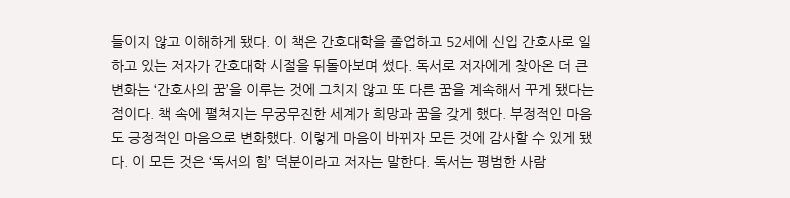들이지 않고 이해하게 됐다. 이 책은 간호대학을 졸업하고 52세에 신입 간호사로 일하고 있는 저자가 간호대학 시절을 뒤돌아보며 썼다. 독서로 저자에게 찾아온 더 큰 변화는 ‘간호사의 꿈’을 이루는 것에 그치지 않고 또 다른 꿈을 계속해서 꾸게 됐다는 점이다. 책 속에 펼쳐지는 무궁무진한 세계가 희망과 꿈을 갖게 했다. 부정적인 마음도 긍정적인 마음으로 변화했다. 이렇게 마음이 바뀌자 모든 것에 감사할 수 있게 됐다. 이 모든 것은 ‘독서의 힘’ 덕분이라고 저자는 말한다. 독서는 평범한 사람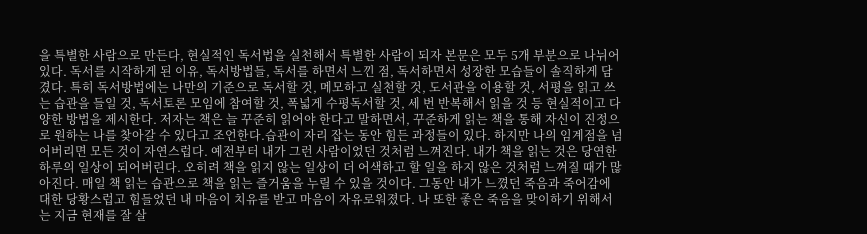을 특별한 사람으로 만든다, 현실적인 독서법을 실천해서 특별한 사람이 되자 본문은 모두 5개 부분으로 나뉘어 있다. 독서를 시작하게 된 이유, 독서방법들, 독서를 하면서 느낀 점, 독서하면서 성장한 모습들이 솔직하게 담겼다. 특히 독서방법에는 나만의 기준으로 독서할 것, 메모하고 실천할 것, 도서관을 이용할 것, 서평을 읽고 쓰는 습관을 들일 것, 독서토론 모임에 참여할 것, 폭넓게 수평독서할 것, 세 번 반복해서 읽을 것 등 현실적이고 다양한 방법을 제시한다. 저자는 책은 늘 꾸준히 읽어야 한다고 말하면서, 꾸준하게 읽는 책을 통해 자신이 진정으로 원하는 나를 찾아갈 수 있다고 조언한다.습관이 자리 잡는 동안 힘든 과정들이 있다. 하지만 나의 임계점을 넘어버리면 모든 것이 자연스럽다. 예전부터 내가 그런 사람이었던 것처럼 느껴진다. 내가 책을 읽는 것은 당연한 하루의 일상이 되어버린다. 오히려 책을 읽지 않는 일상이 더 어색하고 할 일을 하지 않은 것처럼 느껴질 때가 많아진다. 매일 책 읽는 습관으로 책을 읽는 즐거움을 누릴 수 있을 것이다. 그동안 내가 느꼈던 죽음과 죽어감에 대한 당황스럽고 힘들었던 내 마음이 치유를 받고 마음이 자유로워졌다. 나 또한 좋은 죽음을 맞이하기 위해서는 지금 현재를 잘 살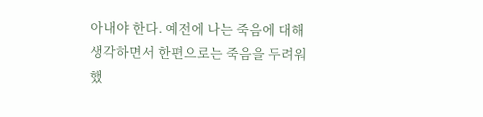아내야 한다. 예전에 나는 죽음에 대해 생각하면서 한편으로는 죽음을 두려워했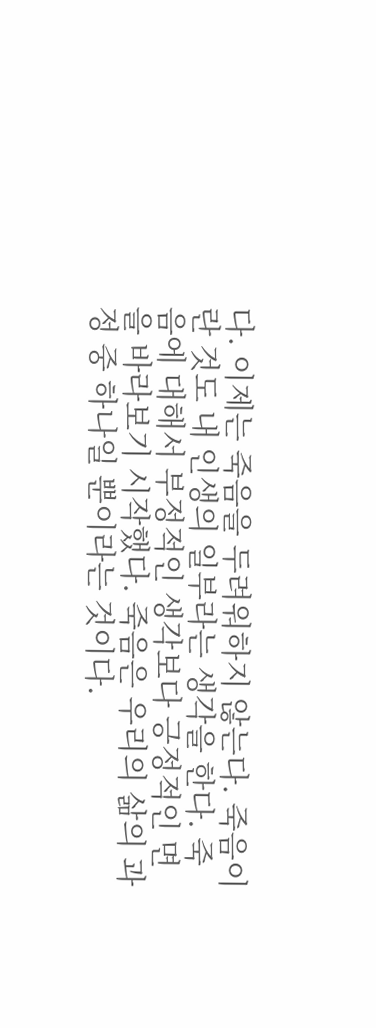다. 이제는 죽음을 두려워하지 않는다. 죽음이란 것도 내 인생의 일부라는 생각을 한다. 죽음에 대해서 부정적인 생각보다 긍정적인 면을 바라보기 시작했다. 죽음은 우리의 삶의 과정 중 하나일 뿐이라는 것이다.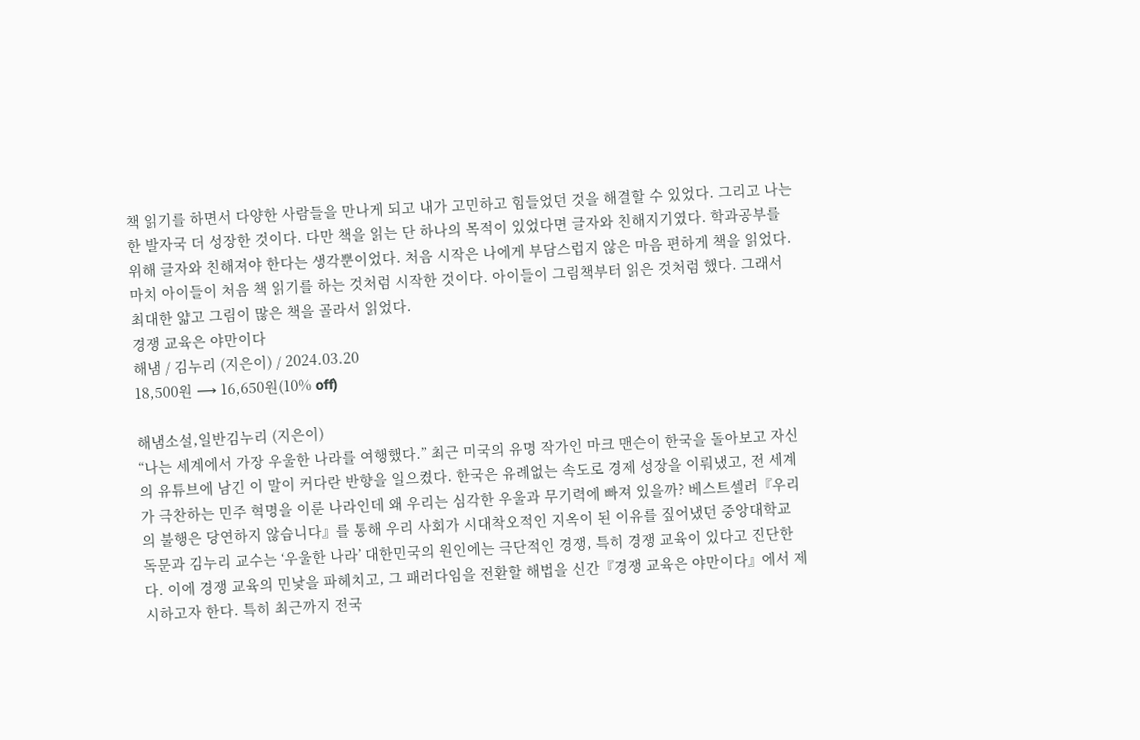책 읽기를 하면서 다양한 사람들을 만나게 되고 내가 고민하고 힘들었던 것을 해결할 수 있었다. 그리고 나는 한 발자국 더 성장한 것이다. 다만 책을 읽는 단 하나의 목적이 있었다면 글자와 친해지기였다. 학과공부를 위해 글자와 친해져야 한다는 생각뿐이었다. 처음 시작은 나에게 부담스럽지 않은 마음 편하게 책을 읽었다. 마치 아이들이 처음 책 읽기를 하는 것처럼 시작한 것이다. 아이들이 그림책부터 읽은 것처럼 했다. 그래서 최대한 얇고 그림이 많은 책을 골라서 읽었다.
경쟁 교육은 야만이다
해냄 / 김누리 (지은이) / 2024.03.20
18,500원 ⟶ 16,650원(10% off)

해냄소설,일반김누리 (지은이)
“나는 세계에서 가장 우울한 나라를 여행했다.” 최근 미국의 유명 작가인 마크 맨슨이 한국을 돌아보고 자신의 유튜브에 남긴 이 말이 커다란 반향을 일으켰다. 한국은 유례없는 속도로 경제 성장을 이뤄냈고, 전 세계가 극찬하는 민주 혁명을 이룬 나라인데 왜 우리는 심각한 우울과 무기력에 빠져 있을까? 베스트셀러『우리의 불행은 당연하지 않습니다』를 통해 우리 사회가 시대착오적인 지옥이 된 이유를 짚어냈던 중앙대학교 독문과 김누리 교수는 ‘우울한 나라’ 대한민국의 원인에는 극단적인 경쟁, 특히 경쟁 교육이 있다고 진단한다. 이에 경쟁 교육의 민낯을 파헤치고, 그 패러다임을 전환할 해법을 신간『경쟁 교육은 야만이다』에서 제시하고자 한다. 특히 최근까지 전국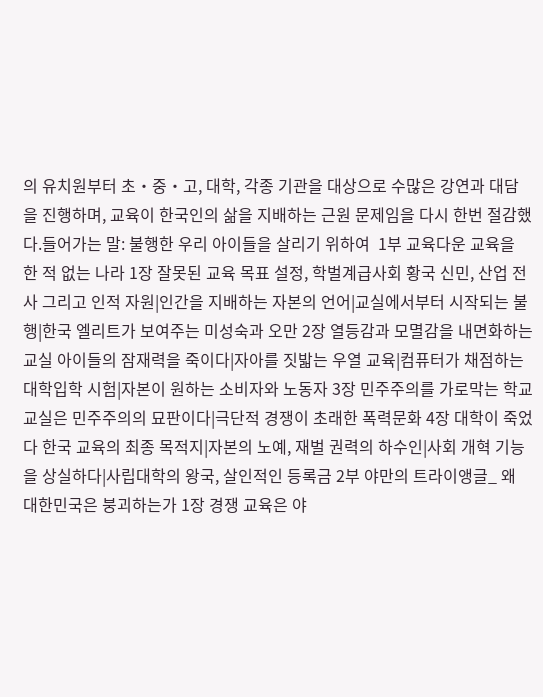의 유치원부터 초‧중‧고, 대학, 각종 기관을 대상으로 수많은 강연과 대담을 진행하며, 교육이 한국인의 삶을 지배하는 근원 문제임을 다시 한번 절감했다.들어가는 말: 불행한 우리 아이들을 살리기 위하여  1부 교육다운 교육을 한 적 없는 나라 1장 잘못된 교육 목표 설정, 학벌계급사회 황국 신민, 산업 전사 그리고 인적 자원|인간을 지배하는 자본의 언어|교실에서부터 시작되는 불행|한국 엘리트가 보여주는 미성숙과 오만 2장 열등감과 모멸감을 내면화하는 교실 아이들의 잠재력을 죽이다|자아를 짓밟는 우열 교육|컴퓨터가 채점하는 대학입학 시험|자본이 원하는 소비자와 노동자 3장 민주주의를 가로막는 학교 교실은 민주주의의 묘판이다|극단적 경쟁이 초래한 폭력문화 4장 대학이 죽었다 한국 교육의 최종 목적지|자본의 노예, 재벌 권력의 하수인|사회 개혁 기능을 상실하다|사립대학의 왕국, 살인적인 등록금 2부 야만의 트라이앵글_ 왜 대한민국은 붕괴하는가 1장 경쟁 교육은 야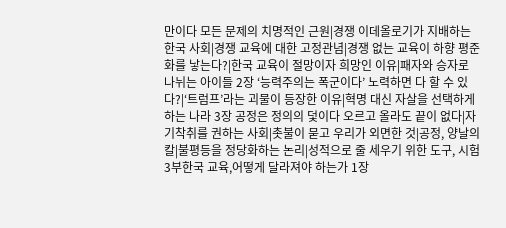만이다 모든 문제의 치명적인 근원|경쟁 이데올로기가 지배하는 한국 사회|경쟁 교육에 대한 고정관념|경쟁 없는 교육이 하향 평준화를 낳는다?|한국 교육이 절망이자 희망인 이유|패자와 승자로 나뉘는 아이들 2장 ‘능력주의는 폭군이다’ 노력하면 다 할 수 있다?|‘트럼프’라는 괴물이 등장한 이유|혁명 대신 자살을 선택하게 하는 나라 3장 공정은 정의의 덫이다 오르고 올라도 끝이 없다|자기착취를 권하는 사회|촛불이 묻고 우리가 외면한 것|공정, 양날의 칼|불평등을 정당화하는 논리|성적으로 줄 세우기 위한 도구, 시험 3부한국 교육,어떻게 달라져야 하는가 1장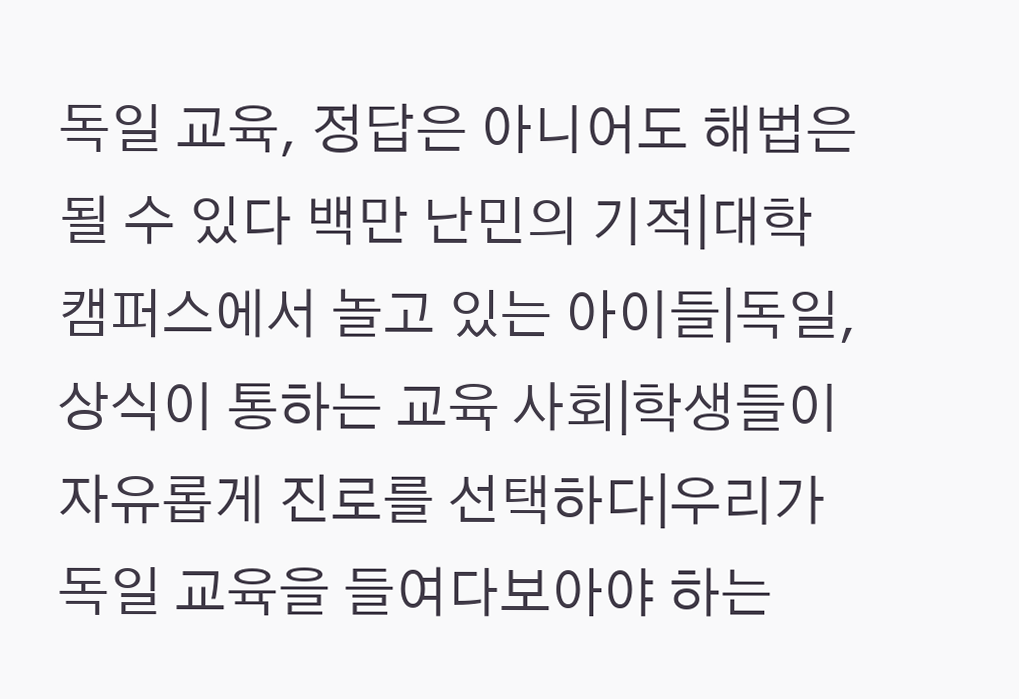독일 교육, 정답은 아니어도 해법은 될 수 있다 백만 난민의 기적|대학 캠퍼스에서 놀고 있는 아이들|독일, 상식이 통하는 교육 사회|학생들이 자유롭게 진로를 선택하다|우리가 독일 교육을 들여다보아야 하는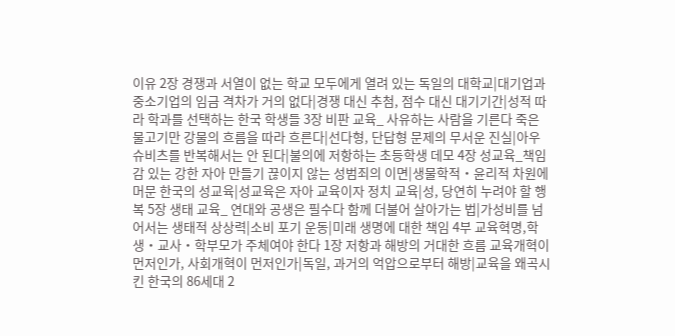이유 2장 경쟁과 서열이 없는 학교 모두에게 열려 있는 독일의 대학교|대기업과 중소기업의 임금 격차가 거의 없다|경쟁 대신 추첨, 점수 대신 대기기간|성적 따라 학과를 선택하는 한국 학생들 3장 비판 교육_ 사유하는 사람을 기른다 죽은 물고기만 강물의 흐름을 따라 흐른다|선다형, 단답형 문제의 무서운 진실|아우슈비츠를 반복해서는 안 된다|불의에 저항하는 초등학생 데모 4장 성교육_책임감 있는 강한 자아 만들기 끊이지 않는 성범죄의 이면|생물학적‧윤리적 차원에 머문 한국의 성교육|성교육은 자아 교육이자 정치 교육|성, 당연히 누려야 할 행복 5장 생태 교육_ 연대와 공생은 필수다 함께 더불어 살아가는 법|가성비를 넘어서는 생태적 상상력|소비 포기 운동|미래 생명에 대한 책임 4부 교육혁명,학생‧교사‧학부모가 주체여야 한다 1장 저항과 해방의 거대한 흐름 교육개혁이 먼저인가, 사회개혁이 먼저인가|독일, 과거의 억압으로부터 해방|교육을 왜곡시킨 한국의 86세대 2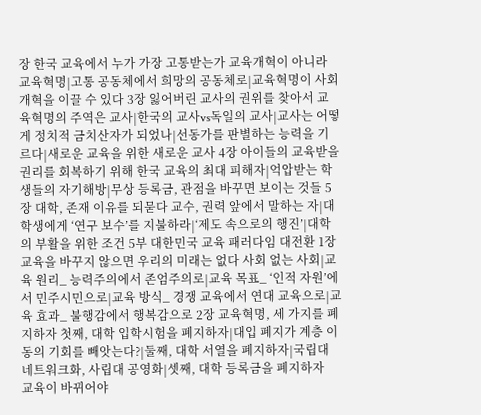장 한국 교육에서 누가 가장 고통받는가 교육개혁이 아니라 교육혁명|고통 공동체에서 희망의 공동체로|교육혁명이 사회개혁을 이끌 수 있다 3장 잃어버린 교사의 권위를 찾아서 교육혁명의 주역은 교사|한국의 교사vs독일의 교사|교사는 어떻게 정치적 금치산자가 되었나|선동가를 판별하는 능력을 기르다|새로운 교육을 위한 새로운 교사 4장 아이들의 교육받을 권리를 회복하기 위해 한국 교육의 최대 피해자|억압받는 학생들의 자기해방|무상 등록금, 관점을 바꾸면 보이는 것들 5장 대학, 존재 이유를 되묻다 교수, 권력 앞에서 말하는 자|대학생에게 ‘연구 보수’를 지불하라|‘제도 속으로의 행진’|대학의 부활을 위한 조건 5부 대한민국 교육 패러다임 대전환 1장 교육을 바꾸지 않으면 우리의 미래는 없다 사회 없는 사회|교육 원리_ 능력주의에서 존엄주의로|교육 목표_ ‘인적 자원’에서 민주시민으로|교육 방식_ 경쟁 교육에서 연대 교육으로|교육 효과_ 불행감에서 행복감으로 2장 교육혁명, 세 가지를 폐지하자 첫째, 대학 입학시험을 폐지하자|대입 폐지가 계층 이동의 기회를 빼앗는다?|둘째, 대학 서열을 폐지하자|국립대 네트워크화, 사립대 공영화|셋째, 대학 등록금을 폐지하자   교육이 바뀌어야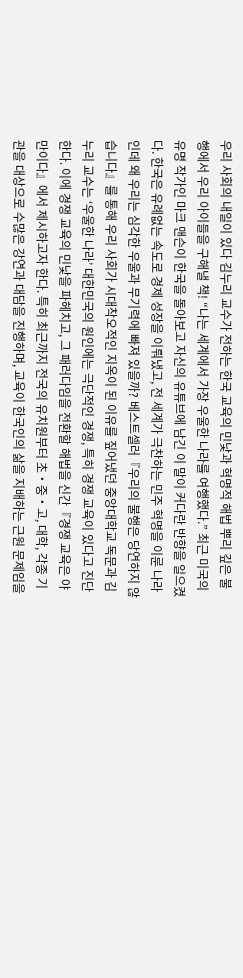우리 사회의 내일이 있다 김누리 교수가 전하는 한국 교육의 민낯과 혁명적 해법 뿌리 깊은 불행에서 우리 아이들을 구해낼 책! “나는 세계에서 가장 우울한 나라를 여행했다.” 최근 미국의 유명 작가인 마크 맨슨이 한국을 돌아보고 자신의 유튜브에 남긴 이 말이 커다란 반향을 일으켰다. 한국은 유례없는 속도로 경제 성장을 이뤄냈고, 전 세계가 극찬하는 민주 혁명을 이룬 나라인데 왜 우리는 심각한 우울과 무기력에 빠져 있을까? 베스트셀러『우리의 불행은 당연하지 않습니다』를 통해 우리 사회가 시대착오적인 지옥이 된 이유를 짚어냈던 중앙대학교 독문과 김누리 교수는 ‘우울한 나라’ 대한민국의 원인에는 극단적인 경쟁, 특히 경쟁 교육이 있다고 진단한다. 이에 경쟁 교육의 민낯을 파헤치고, 그 패러다임을 전환할 해법을 신간『경쟁 교육은 야만이다』에서 제시하고자 한다. 특히 최근까지 전국의 유치원부터 초‧중‧고, 대학, 각종 기관을 대상으로 수많은 강연과 대담을 진행하며, 교육이 한국인의 삶을 지배하는 근원 문제임을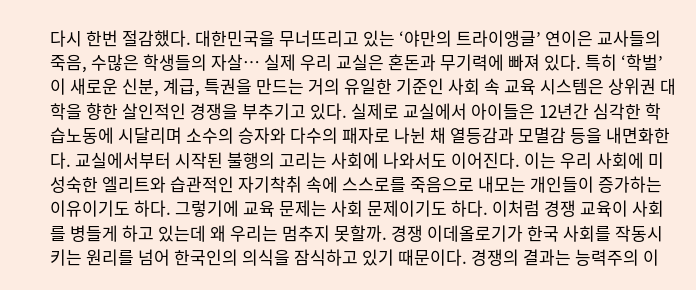다시 한번 절감했다. 대한민국을 무너뜨리고 있는 ‘야만의 트라이앵글’ 연이은 교사들의 죽음, 수많은 학생들의 자살… 실제 우리 교실은 혼돈과 무기력에 빠져 있다. 특히 ‘학벌’이 새로운 신분, 계급, 특권을 만드는 거의 유일한 기준인 사회 속 교육 시스템은 상위권 대학을 향한 살인적인 경쟁을 부추기고 있다. 실제로 교실에서 아이들은 12년간 심각한 학습노동에 시달리며 소수의 승자와 다수의 패자로 나뉜 채 열등감과 모멸감 등을 내면화한다. 교실에서부터 시작된 불행의 고리는 사회에 나와서도 이어진다. 이는 우리 사회에 미성숙한 엘리트와 습관적인 자기착취 속에 스스로를 죽음으로 내모는 개인들이 증가하는 이유이기도 하다. 그렇기에 교육 문제는 사회 문제이기도 하다. 이처럼 경쟁 교육이 사회를 병들게 하고 있는데 왜 우리는 멈추지 못할까. 경쟁 이데올로기가 한국 사회를 작동시키는 원리를 넘어 한국인의 의식을 잠식하고 있기 때문이다. 경쟁의 결과는 능력주의 이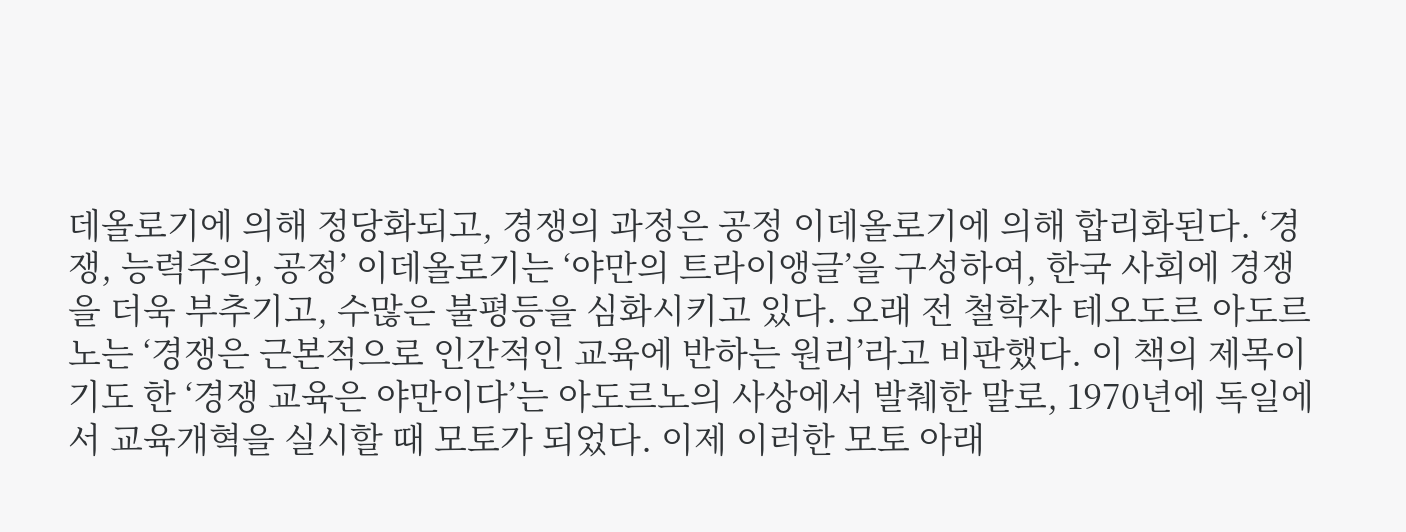데올로기에 의해 정당화되고, 경쟁의 과정은 공정 이데올로기에 의해 합리화된다. ‘경쟁, 능력주의, 공정’ 이데올로기는 ‘야만의 트라이앵글’을 구성하여, 한국 사회에 경쟁을 더욱 부추기고, 수많은 불평등을 심화시키고 있다. 오래 전 철학자 테오도르 아도르노는 ‘경쟁은 근본적으로 인간적인 교육에 반하는 원리’라고 비판했다. 이 책의 제목이기도 한 ‘경쟁 교육은 야만이다’는 아도르노의 사상에서 발췌한 말로, 1970년에 독일에서 교육개혁을 실시할 때 모토가 되었다. 이제 이러한 모토 아래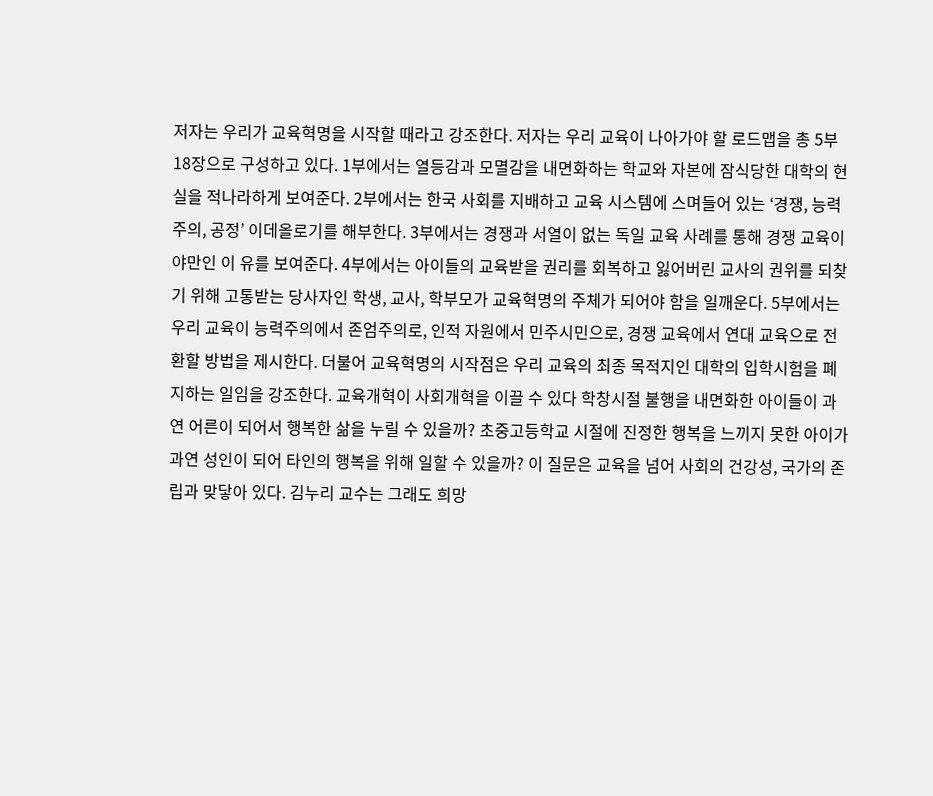저자는 우리가 교육혁명을 시작할 때라고 강조한다. 저자는 우리 교육이 나아가야 할 로드맵을 총 5부 18장으로 구성하고 있다. 1부에서는 열등감과 모멸감을 내면화하는 학교와 자본에 잠식당한 대학의 현실을 적나라하게 보여준다. 2부에서는 한국 사회를 지배하고 교육 시스템에 스며들어 있는 ‘경쟁, 능력주의, 공정’ 이데올로기를 해부한다. 3부에서는 경쟁과 서열이 없는 독일 교육 사례를 통해 경쟁 교육이 야만인 이 유를 보여준다. 4부에서는 아이들의 교육받을 권리를 회복하고 잃어버린 교사의 권위를 되찾기 위해 고통받는 당사자인 학생, 교사, 학부모가 교육혁명의 주체가 되어야 함을 일깨운다. 5부에서는 우리 교육이 능력주의에서 존엄주의로, 인적 자원에서 민주시민으로, 경쟁 교육에서 연대 교육으로 전환할 방법을 제시한다. 더불어 교육혁명의 시작점은 우리 교육의 최종 목적지인 대학의 입학시험을 폐지하는 일임을 강조한다. 교육개혁이 사회개혁을 이끌 수 있다 학창시절 불행을 내면화한 아이들이 과연 어른이 되어서 행복한 삶을 누릴 수 있을까? 초중고등학교 시절에 진정한 행복을 느끼지 못한 아이가 과연 성인이 되어 타인의 행복을 위해 일할 수 있을까? 이 질문은 교육을 넘어 사회의 건강성, 국가의 존립과 맞닿아 있다. 김누리 교수는 그래도 희망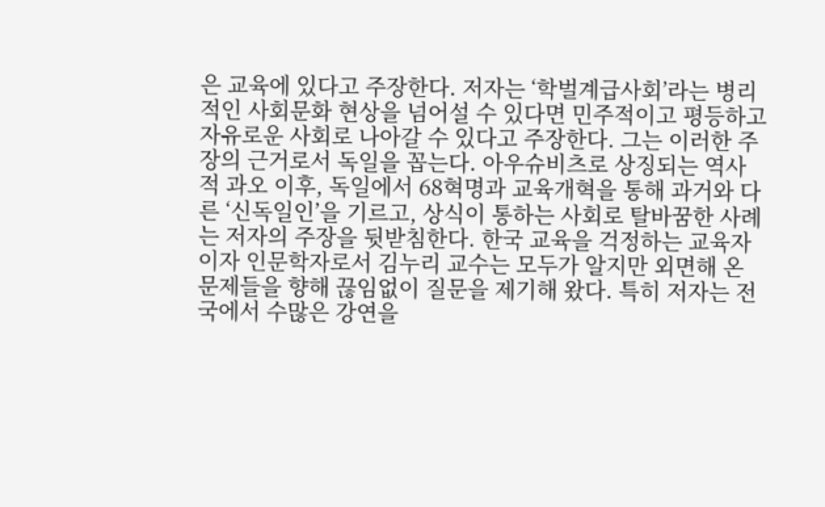은 교육에 있다고 주장한다. 저자는 ‘학벌계급사회’라는 병리적인 사회문화 현상을 넘어설 수 있다면 민주적이고 평등하고 자유로운 사회로 나아갈 수 있다고 주장한다. 그는 이러한 주장의 근거로서 독일을 꼽는다. 아우슈비츠로 상징되는 역사적 과오 이후, 독일에서 68혁명과 교육개혁을 통해 과거와 다른 ‘신독일인’을 기르고, 상식이 통하는 사회로 탈바꿈한 사례는 저자의 주장을 뒷받침한다. 한국 교육을 걱정하는 교육자이자 인문학자로서 김누리 교수는 모두가 알지만 외면해 온 문제들을 향해 끊임없이 질문을 제기해 왔다. 특히 저자는 전국에서 수많은 강연을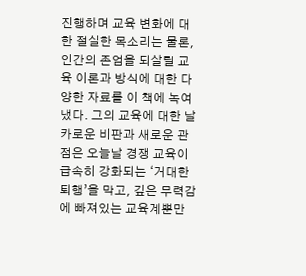진행하며 교육 변화에 대한 절실한 목소리는 물론, 인간의 존엄을 되살릴 교육 이론과 방식에 대한 다양한 자료를 이 책에 녹여냈다. 그의 교육에 대한 날카로운 비판과 새로운 관점은 오늘날 경쟁 교육이 급속히 강화되는 ‘거대한 퇴행’을 막고, 깊은 무력감에 빠져있는 교육계뿐만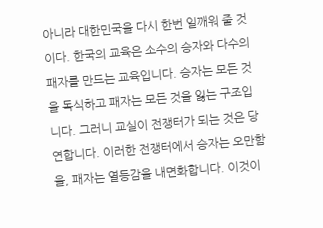아니라 대한민국을 다시 한번 일깨워 줄 것이다. 한국의 교육은 소수의 승자와 다수의 패자를 만드는 교육입니다. 승자는 모든 것을 독식하고 패자는 모든 것을 잃는 구조입니다. 그러니 교실이 전쟁터가 되는 것은 당연합니다. 이러한 전쟁터에서 승자는 오만함을, 패자는 열등감을 내면화합니다. 이것이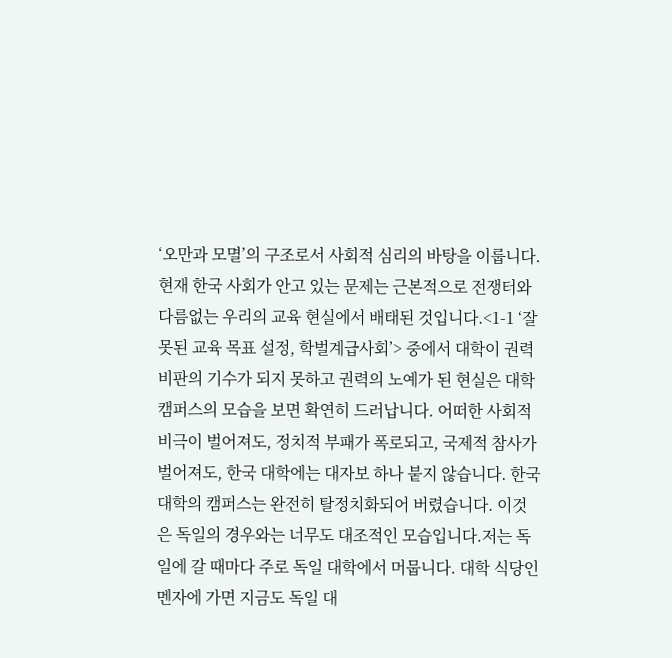‘오만과 모멸’의 구조로서 사회적 심리의 바탕을 이룹니다. 현재 한국 사회가 안고 있는 문제는 근본적으로 전쟁터와 다름없는 우리의 교육 현실에서 배태된 것입니다.<1-1 ‘잘못된 교육 목표 설정, 학벌계급사회’> 중에서 대학이 권력 비판의 기수가 되지 못하고 권력의 노예가 된 현실은 대학 캠퍼스의 모습을 보면 확연히 드러납니다. 어떠한 사회적 비극이 벌어져도, 정치적 부패가 폭로되고, 국제적 참사가 벌어져도, 한국 대학에는 대자보 하나 붙지 않습니다. 한국 대학의 캠퍼스는 완전히 탈정치화되어 버렸습니다. 이것은 독일의 경우와는 너무도 대조적인 모습입니다.저는 독일에 갈 때마다 주로 독일 대학에서 머뭅니다. 대학 식당인 멘자에 가면 지금도 독일 대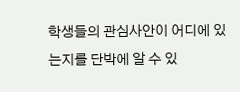학생들의 관심사안이 어디에 있는지를 단박에 알 수 있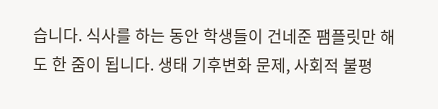습니다. 식사를 하는 동안 학생들이 건네준 팸플릿만 해도 한 줌이 됩니다. 생태 기후변화 문제, 사회적 불평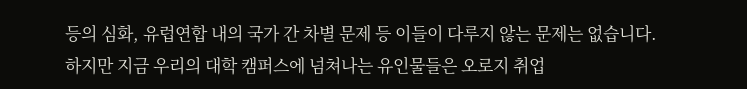등의 심화, 유럽연합 내의 국가 간 차별 문제 등 이들이 다루지 않는 문제는 없습니다. 하지만 지금 우리의 대학 캠퍼스에 넘쳐나는 유인물들은 오로지 취업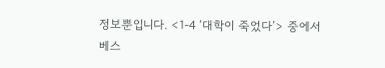정보뿐입니다. <1-4 ‘대학이 죽었다’> 중에서
베스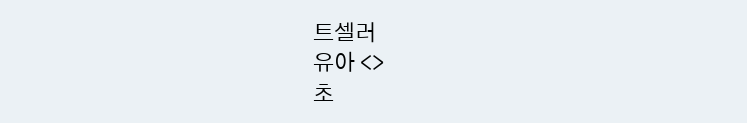트셀러
유아 <>
초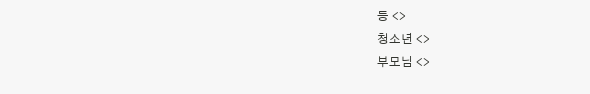등 <>
청소년 <>
부모님 <>